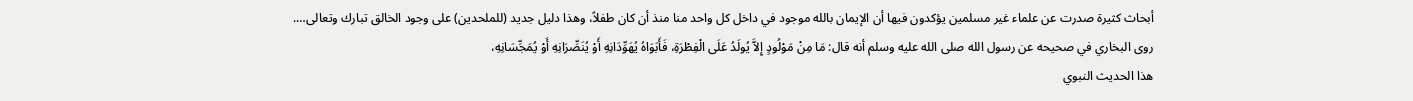أبحاث كثيرة صدرت عن علماء غير مسلمين يؤكدون فيها أن الإيمان بالله موجود في داخل كل واحد منا منذ أن كان طفلاً، وهذا دليل جديد (للملحدين) على وجود الخالق تبارك وتعالى….
روى البخاري في صحيحه عن رسول الله صلى الله عليه وسلم أنه قال: مَا مِنْ مَوْلُودٍ إِلاَّ يُولَدُ عَلَى الْفِطْرَةِ، فَأَبَوَاهُ يُهَوِّدَانِهِ أَوْ يُنَصِّرَانِهِ أَوْ يُمَجِّسَانِهِ،
هذا الحديث النبوي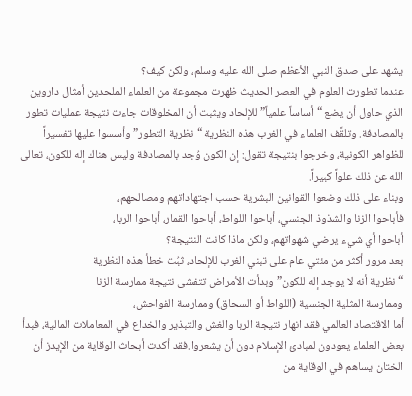يشهد على صدق النبي الأعظم صلى الله عليه وسلم، ولكن كيف؟
عندما تطورت العلوم في العصر الحديث ظهرت مجموعة من العلماء الملحدين أمثال داروين الذي حاول أن يضع “أساساً علمياً” للإلحاد ويثبت أن المخلوقات جاءت نتيجة عمليات تطور بالمصادفة. وتلقَّف العلماء في الغرب هذه النظرية “نظرية التطور” وأسسوا عليها تفسيراً للظواهر الكونية، وخرجوا بنتيجة تقول: إن الكون وُجد بالمصادفة وليس هناك إله للكون، تعالى الله عن ذلك علواً كبيراً.
وبناء على ذلك وضعوا القوانين البشرية حسب اجتهاداتهم ومصالحهم،
فأباحوا الزنا والشذوذ الجنسي، أباحوا اللواط، أباحوا القمار، أباحوا الربا،
أباحوا أي شيء يرضي شهواتهم، ولكن ماذا كانت النتيجة؟
بعد مرور أكثر من مئتي عام على تبني الغرب للإلحاد، ثبُت خطأ هذه النظرية
“نظرية أنه لا يوجد إله للكون” وبدأت الأمراض تتفشى نتيجة ممارسة الزنا
وممارسة المثلية الجنسية (اللواط أو السحاق) وممارسة الفواحش،
أما الاقتصاد العالمي فقد انهار نتيجة الربا والغش والتبذير والخداع في المعاملات المالية، فبدأ بعض العلماء يعودون لمبادئ الإسلام دون أن يشعروا.فقد أكدت أبحاث الوقاية من الإيدز أن الختان يساهم في الوقاية من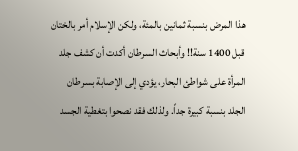هذا المرض بنسبة ثمانين بالمئة، ولكن الإسلام أمر بالختان قبل 1400 سنة!! وأبحاث السرطان أكدت أن كشف جلد المرأة على شواطئ البحار، يؤدي إلى الإصابة بسرطان الجلد بنسبة كبيرة جداً. ولذلك فقد نصحوا بتغطية الجسد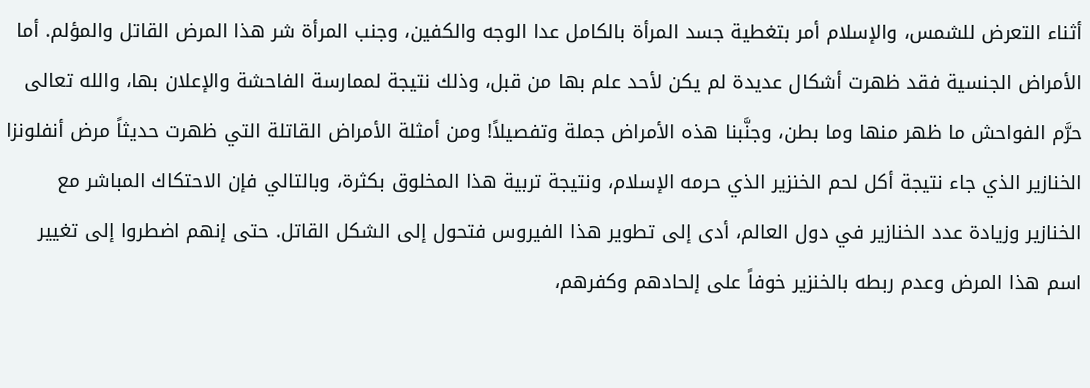أثناء التعرض للشمس، والإسلام أمر بتغطية جسد المرأة بالكامل عدا الوجه والكفين، وجنب المرأة شر هذا المرض القاتل والمؤلم. أما الأمراض الجنسية فقد ظهرت أشكال عديدة لم يكن لأحد علم بها من قبل، وذلك نتيجة لممارسة الفاحشة والإعلان بها، والله تعالى حرَّم الفواحش ما ظهر منها وما بطن، وجنَّبنا هذه الأمراض جملة وتفصيلاً! ومن أمثلة الأمراض القاتلة التي ظهرت حديثاً مرض أنفلونزا الخنازير الذي جاء نتيجة أكل لحم الخنزير الذي حرمه الإسلام، ونتيجة تربية هذا المخلوق بكثرة، وبالتالي فإن الاحتكاك المباشر مع الخنازير وزيادة عدد الخنازير في دول العالم، أدى إلى تطوير هذا الفيروس فتحول إلى الشكل القاتل. حتى إنهم اضطروا إلى تغيير اسم هذا المرض وعدم ربطه بالخنزير خوفاً على إلحادهم وكفرهم،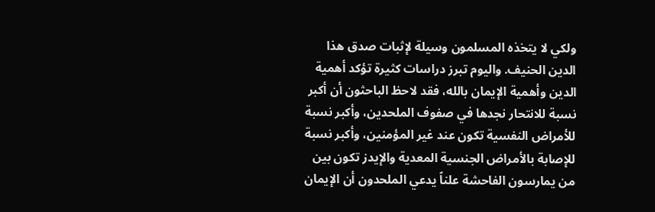ولكي لا يتخذه المسلمون وسيلة لإثبات صدق هذا الدين الحنيف. واليوم تبرز دراسات كثيرة تؤكد أهمية الدين وأهمية الإيمان بالله، فقد لاحظ الباحثون أن أكبر نسبة للانتحار نجدها في صفوف الملحدين، وأكبر نسبة للأمراض النفسية تكون عند غير المؤمنين، وأكبر نسبة للإصابة بالأمراض الجنسية المعدية والإيدز تكون بين من يمارسون الفاحشة علناً يدعي الملحدون أن الإيمان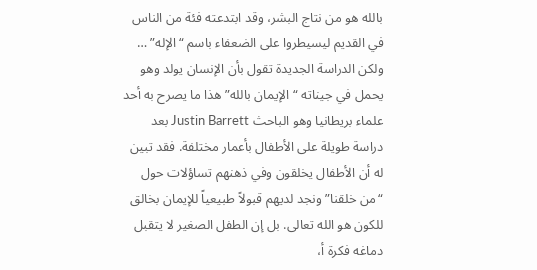بالله هو من نتاج البشر، وقد ابتدعته فئة من الناس في القديم ليسيطروا على الضعفاء باسم “الإله” … ولكن الدراسة الجديدة تقول بأن الإنسان يولد وهو يحمل في جيناته “الإيمان بالله” هذا ما يصرح به أحد علماء بريطانيا وهو الباحث Justin Barrett بعد دراسة طويلة على الأطفال بأعمار مختلفة. فقد تبين له أن الأطفال يخلقون وفي ذهنهم تساؤلات حول “من خلقنا” ونجد لديهم قبولاً طبيعياً للإيمان بخالق للكون هو الله تعالى. بل إن الطفل الصغير لا يتقبل دماغه فكرة أ،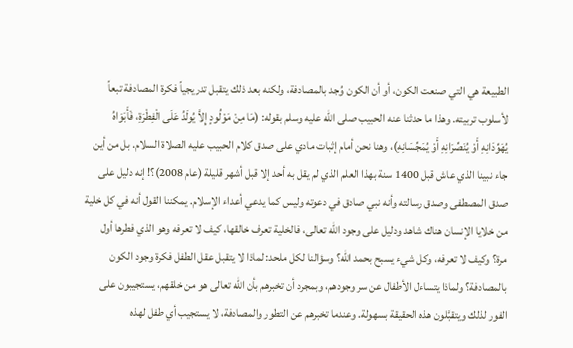الطبيعة هي التي صنعت الكون، أو أن الكون وُجد بالمصادفة، ولكنه بعد ذلك يتقبل تدريجياً فكرة المصادفة تبعاً لأسلوب تربيته. وهذا ما حدثنا عنه الحبيب صلى الله عليه وسلم بقوله: (مَا مِنْ مَوْلُودٍ إِلاَّ يُولَدُ عَلَى الْفِطْرَةِ، فَأَبَوَاهُ يُهَوِّدَانِهِ أَوْ يُنَصِّرَانِهِ أَوْ يُمَجِّسَانِهِ)، وهنا نحن أمام إثبات مادي على صدق كلام الحبيب عليه الصلاة السلام. بل من أين جاء نبينا الذي عاش قبل 1400 سنة بهذا العلم الذي لم يقل به أحد إلا قبل أشهر قليلة (عام 2008)؟! إنه دليل على صدق المصطفى وصدق رسالته وأنه نبي صادق في دعوته وليس كما يدعي أعداء الإسلام. يمكننا القول أنه في كل خلية من خلايا الإنسان هناك شاهد ودليل على وجود الله تعالى، فالخلية تعرف خالقها، كيف لا تعرفه وهو الذي فطرها أول مرة؟ وكيف لا تعرفه، وكل شيء يسبح بحمد الله؟ وسؤالنا لكل ملحد: لماذا لا يتقبل عقل الطفل فكرة وجود الكون بالمصادفة؟ ولماذا يتساءل الأطفال عن سر وجودهم، وبمجرد أن تخبرهم بأن الله تعالى هو من خلقهم، يستجيبون على الفور لذلك ويتقبَّلون هذه الحقيقة بسهولة. وعندما تخبرهم عن التطور والمصادفة، لا يستجيب أي طفل لهذه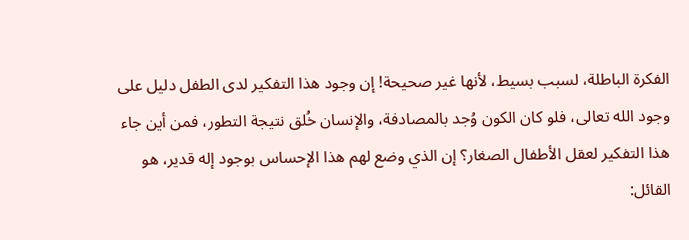الفكرة الباطلة، لسبب بسيط، لأنها غير صحيحة! إن وجود هذا التفكير لدى الطفل دليل على وجود الله تعالى، فلو كان الكون وُجد بالمصادفة، والإنسان خُلق نتيجة التطور، فمن أين جاء هذا التفكير لعقل الأطفال الصغار؟ إن الذي وضع لهم هذا الإحساس بوجود إله قدير، هو القائل: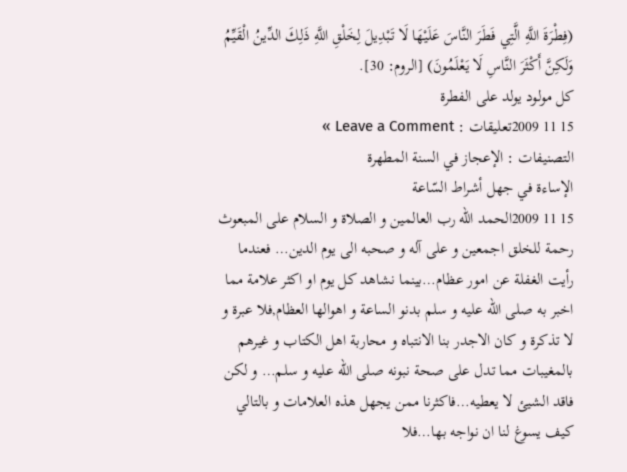(فِطْرَةَ اللَّهِ الَّتِي فَطَرَ النَّاسَ عَلَيْهَا لَا تَبْدِيلَ لِخَلْقِ اللَّهِ ذَلِكَ الدِّينُ الْقَيِّمُ وَلَكِنَّ أَكْثَرَ النَّاسِ لَا يَعْلَمُونَ) [الروم: 30].
كل مولود يولد على الفطرة
15 11 2009تعليقات : Leave a Comment »
التصنيفات : الإعجاز في السنة المطهرة
الإساءة في جهل أشراط السّاعة
15 11 2009الحمد الله رب العالمين و الصلاة و السلام على المبعوث رحمة للخلق اجمعين و على آله و صحبه الى يوم الدين… فعندما رأيت الغفلة عن امور عظام…بينما نشاهد كل يوم او اكثر علامة مما اخبر به صلى الله عليه و سلم بدنو الساعة و اهوالها العظام,فلا عبرة و لا تذكرة و كان الاجدر بنا الانتباه و محاربة اهل الكتاب و غيرهم بالمغيبات مما تدل على صحة نبونه صلى الله عليه و سلم… و لكن فاقد الشيئ لا يعطيه…فاكثرنا ممن يجهل هذه العلامات و بالتالي كيف يسوغ لنا ان نواجه بها…فلا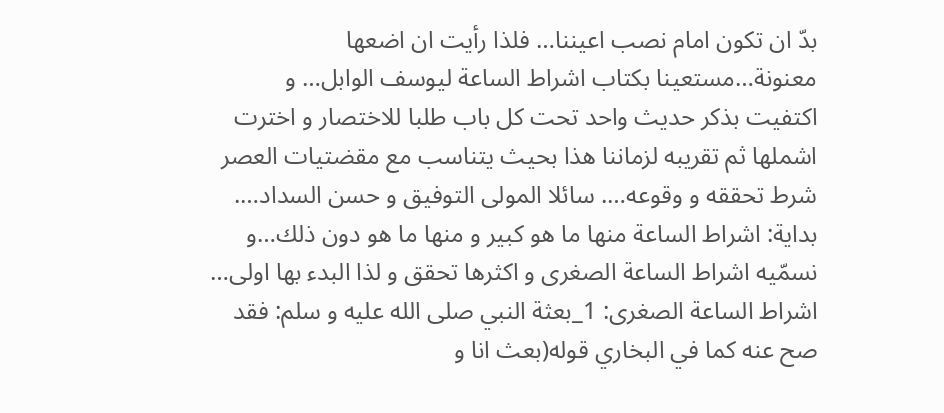بدّ ان تكون امام نصب اعيننا… فلذا رأيت ان اضعها معنونة…مستعينا بكتاب اشراط الساعة ليوسف الوابل… و اكتفيت بذكر حديث واحد تحت كل باب طلبا للاختصار و اخترت اشملها ثم تقريبه لزماننا هذا بحيث يتناسب مع مقضتيات العصر شرط تحققه و وقوعه…. سائلا المولى التوفيق و حسن السداد…. بداية: اشراط الساعة منها ما هو كبير و منها ما هو دون ذلك…و نسمّيه اشراط الساعة الصغرى و اكثرها تحقق و لذا البدء بها اولى… اشراط الساعة الصغرى: 1_بعثة النبي صلى الله عليه و سلم: فقد صح عنه كما في البخاري قوله(بعث انا و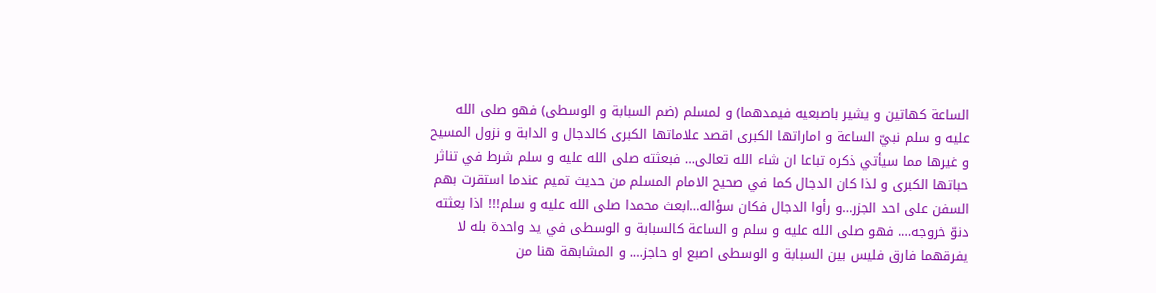الساعة كهاتين و يشير باصبعيه فيمدهما) و لمسلم (ضم السبابة و الوسطى) فهو صلى الله عليه و سلم نبيّ الساعة و اماراتها الكبرى اقصد علاماتها الكبرى كالدجال و الدابة و نزول المسيح و غيرها مما سيأتي ذكره تباعا ان شاء الله تعالى… فبعثته صلى الله عليه و سلم شرط في تناثر حباتها الكبرى و لذا كان الدجال كما في صحيح الامام المسلم من حديث تميم عندما استقرت بهم السفن على احد الجزر…و رأوا الدجال فكان سؤاله…ابعث محمدا صلى الله عليه و سلم!!! اذا بعثته دنوّ خروجه…. فهو صلى الله عليه و سلم و الساعة كالسبابة و الوسطى في يد واحدة بله لا يفرقهما فارق فليس بين السبابة و الوسطى اصبع او حاجز…. و المشابهة هنا من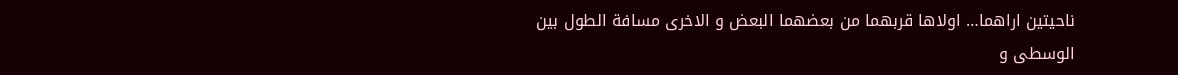ناحيتين اراهما… اولاها قربهما من بعضهما البعض و الاخرى مسافة الطول بين الوسطى و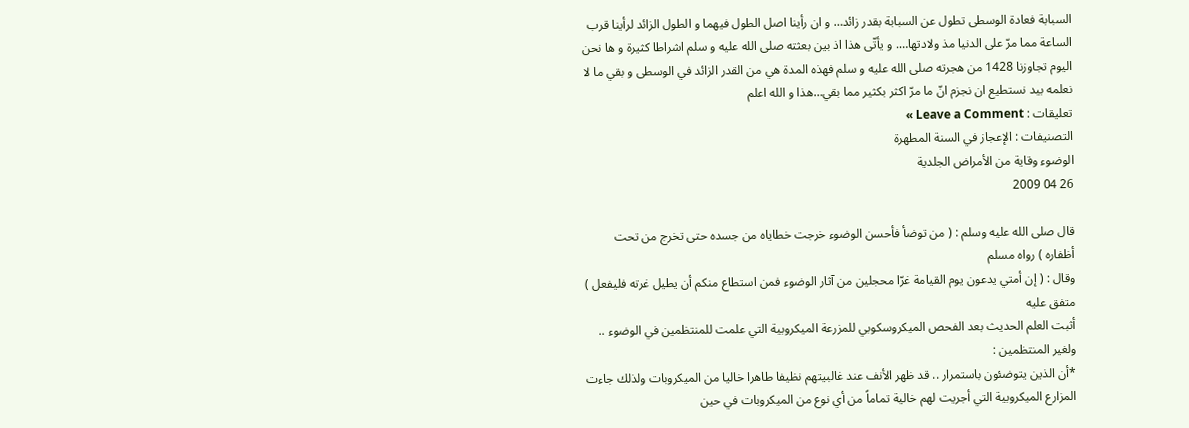السبابة فعادة الوسطى تطول عن السبابة بقدر زائد… و ان رأينا اصل الطول فيهما و الطول الزائد لرأينا قرب الساعة مما مرّ على الدنيا مذ ولادتها…. و يأتّى هذا اذ بين بعثته صلى الله عليه و سلم اشراطا كثيرة و ها نحن اليوم تجاوزنا 1428 من هجرته صلى الله عليه و سلم فهذه المدة هي من القدر الزائد في الوسطى و بقي ما لا نعلمه بيد نستطيع ان نجزم انّ ما مرّ اكثر بكثير مما بقي…هذا و الله اعلم
تعليقات : Leave a Comment »
التصنيفات : الإعجاز في السنة المطهرة
الوضوء وقاية من الأمراض الجلدية
26 04 2009

قال صلى الله عليه وسلم : ( من توضأ فأحسن الوضوء خرجت خطاياه من جسده حتى تخرج من تحت أظفاره ) رواه مسلم
وقال : ( إن أمتي يدعون يوم القيامة غرّا محجلين من آثار الوضوء فمن استطاع منكم أن يطيل غرته فليفعل ) متفق عليه
أثبت العلم الحديث بعد الفحص الميكروسكوبي للمزرعة الميكروبية التي علمت للمنتظمين في الوضوء .. ولغير المنتظمين :
*أن الذين يتوضئون باستمرار .. قد ظهر الأنف عند غالبيتهم نظيفا طاهرا خاليا من الميكروبات ولذلك جاءت المزارع الميكروبية التي أجريت لهم خالية تماماً من أي نوع من الميكروبات في حين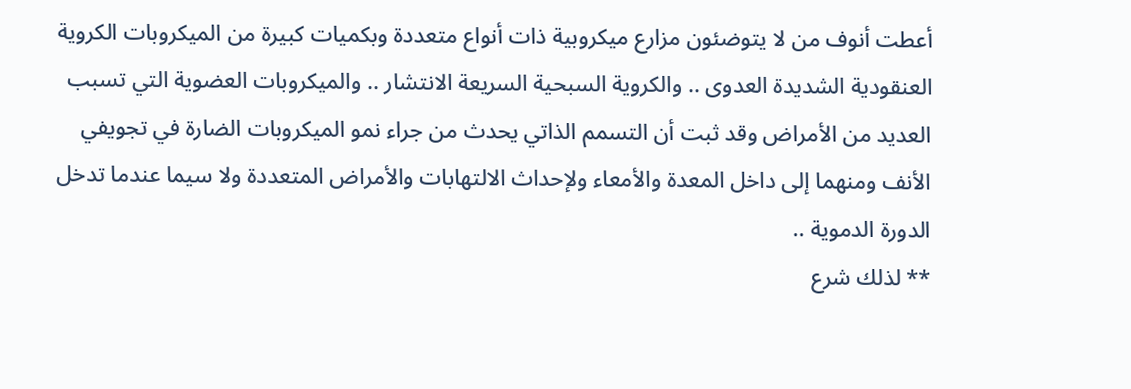أعطت أنوف من لا يتوضئون مزارع ميكروبية ذات أنواع متعددة وبكميات كبيرة من الميكروبات الكروية العنقودية الشديدة العدوى .. والكروية السبحية السريعة الانتشار .. والميكروبات العضوية التي تسبب العديد من الأمراض وقد ثبت أن التسمم الذاتي يحدث من جراء نمو الميكروبات الضارة في تجويفي الأنف ومنهما إلى داخل المعدة والأمعاء ولإحداث الالتهابات والأمراض المتعددة ولا سيما عندما تدخل الدورة الدموية ..
** لذلك شرع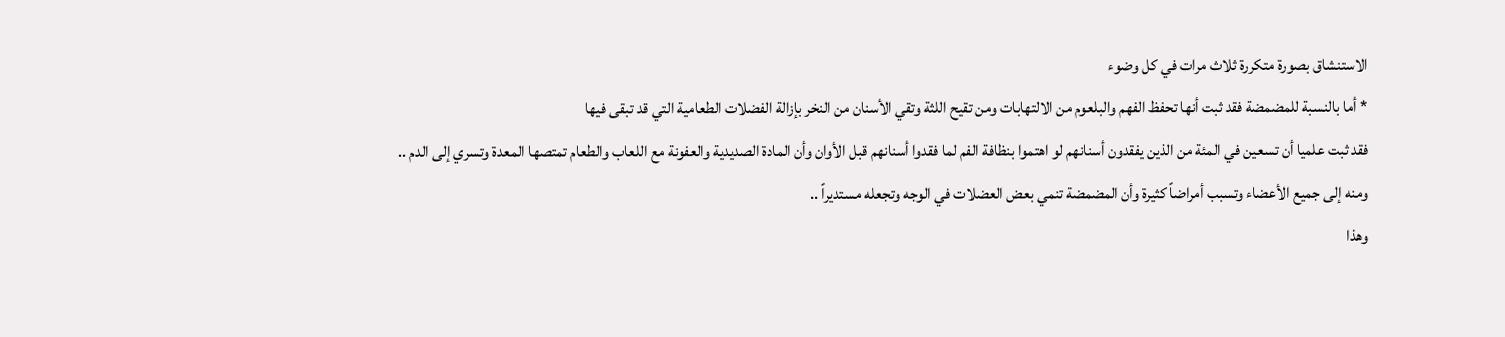الاستنشاق بصورة متكررة ثلاث مرات في كل وضوء
* أما بالنسبة للمضمضة فقد ثبت أنها تحفظ الفهم والبلعوم من الالتهابات ومن تقيح اللثة وتقي الأسنان من النخر بإزالة الفضلات الطعامية التي قد تبقى فيها
فقد ثبت علميا أن تسعين في المئة من الذين يفقدون أسنانهم لو اهتموا بنظافة الفم لما فقدوا أسنانهم قبل الأوان وأن المادة الصديدية والعفونة مع اللعاب والطعام تمتصها المعدة وتسري إلى الدم ..
ومنه إلى جميع الأعضاء وتسبب أمراضاً كثيرة وأن المضمضة تنمي بعض العضلات في الوجه وتجعله مستديراً ..
وهذا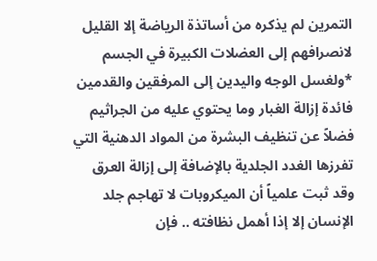التمرين لم يذكره من أساتذة الرياضة إلا القليل لانصرافهم إلى العضلات الكبيرة في الجسم
*ولغسل الوجه واليدين إلى المرفقين والقدمين فائدة إزالة الغبار وما يحتوي عليه من الجراثيم
فضلاً عن تنظيف البشرة من المواد الدهنية التي تفرزها الغدد الجلدية بالإضافة إلى إزالة العرق
وقد ثبت علمياً أن الميكروبات لا تهاجم جلد الإنسان إلا إذا أهمل نظافته .. فإن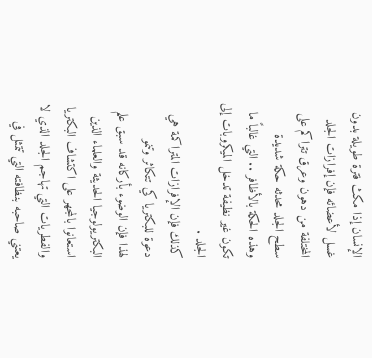الإنسان إذا مكث فترة طويلة بدون غسل لأعضائه فإن إفرازات الجلد المختلفة من دهون وعرق تتراكم على سطح الجلد محدثه حكة شديدة
وهذه الحكة بالأظافر .. التي غالباً ما تكون غير نظيفة تدخل الميكروبات إلى الجلد .
كذلك فإن الإفرازات المتراكمة هي دعوة للبكتريا كي تتكاثر وتنمو
لهذا فإن الوضوء بأركانه قد سبق علم البكتريولوجيا الحديثة والعلماء الذين استعانوا بالمجهر على اكتشاف البكتريا والفطريات التي تهاجم الجلد الذي لا يعتني صاحبه بنظافته التي تتمثل في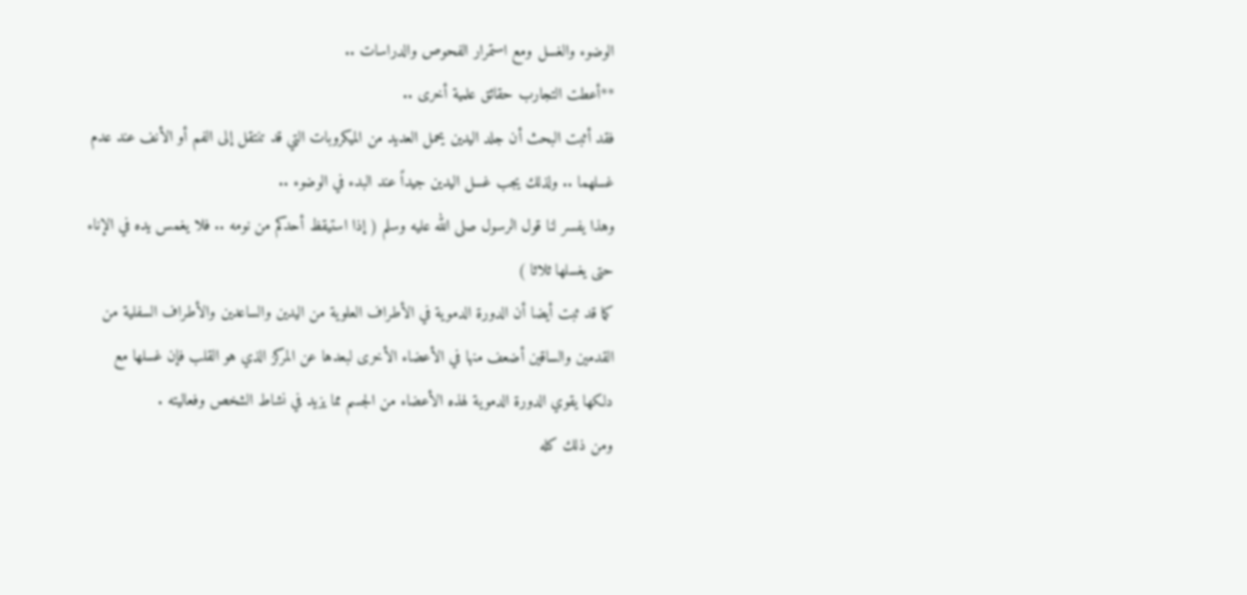الوضوء والغسل ومع استمرار الفحوص والدراسات ..
**أعطت التجارب حقائق علمية أخرى ..
فقد أثبت البحث أن جلد اليدين يحمل العديد من الميكروبات التي قد تنتقل إلى الفم أو الأنف عند عدم غسلهما .. ولذلك يجب غسل اليدين جيداً عند البدء في الوضوء ..
وهذا يفسر لنا قول الرسول صلى الله عليه وسلم ( إذا استيقظ أحدكم من نومه .. فلا يغمس يده في الإناء حتى يغسلها ثلاثا )
كما قد ثبت أيضا أن الدورة الدموية في الأطراف العلوية من اليدين والساعدين والأطراف السفلية من القدمين والساقين أضعف منها في الأعضاء الأخرى لبعدها عن المركز الذي هو القلب فإن غسلها مع دلكها يقوي الدورة الدموية لهذه الأعضاء من الجسم مما يزيد في نشاط الشخص وفعاليته .
ومن ذلك كله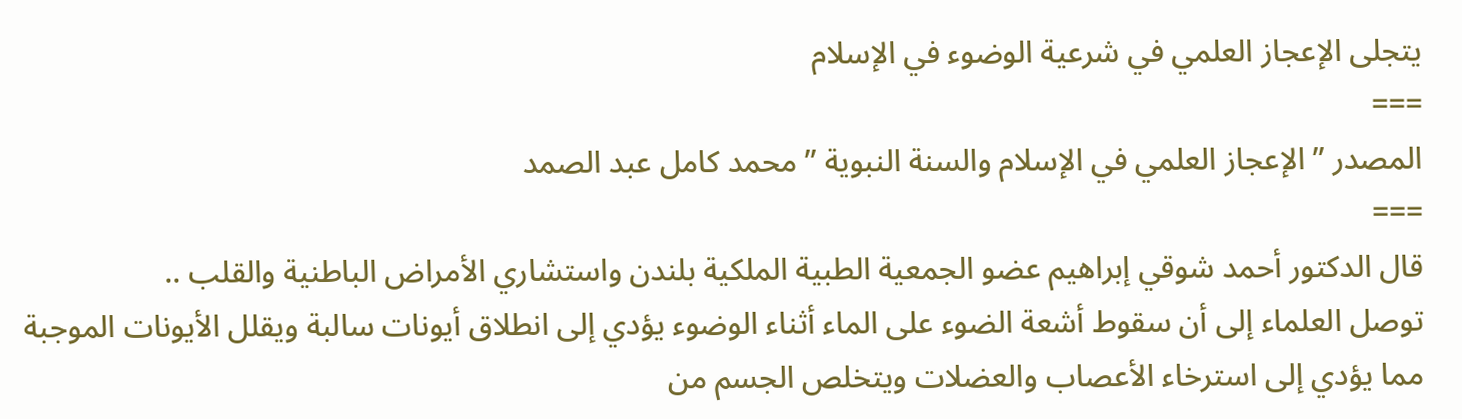يتجلى الإعجاز العلمي في شرعية الوضوء في الإسلام
===
المصدر ” الإعجاز العلمي في الإسلام والسنة النبوية ” محمد كامل عبد الصمد
===
قال الدكتور أحمد شوقي إبراهيم عضو الجمعية الطبية الملكية بلندن واستشاري الأمراض الباطنية والقلب ..
توصل العلماء إلى أن سقوط أشعة الضوء على الماء أثناء الوضوء يؤدي إلى انطلاق أيونات سالبة ويقلل الأيونات الموجبة مما يؤدي إلى استرخاء الأعصاب والعضلات ويتخلص الجسم من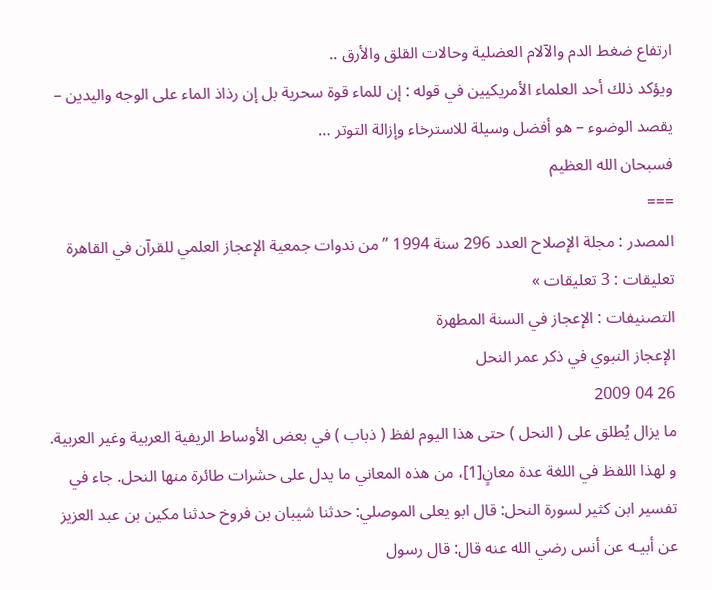ارتفاع ضغط الدم والآلام العضلية وحالات القلق والأرق ..
ويؤكد ذلك أحد العلماء الأمريكيين في قوله : إن للماء قوة سحرية بل إن رذاذ الماء على الوجه واليدين – يقصد الوضوء – هو أفضل وسيلة للاسترخاء وإزالة التوتر …
فسبحان الله العظيم
===
المصدر : مجلة الإصلاح العدد 296 سنة 1994 ” من ندوات جمعية الإعجاز العلمي للقرآن في القاهرة
تعليقات : 3 تعليقات »
التصنيفات : الإعجاز في السنة المطهرة
الإعجاز النبوي في ذكر عمر النحل
26 04 2009
ما يزال يُطلق على ( النحل ) حتى هذا اليوم لفظ ( ذباب ) في بعض الأوساط الريفية العربية وغير العربية. و لهذا اللفظ في اللغة عدة معانٍ[1]، من هذه المعاني ما يدل على حشرات طائرة منها النحل. جاء في تفسير ابن كثير لسورة النحل: قال ابو يعلى الموصلي: حدثنا شيبان بن فروخ حدثنا مكين بن عبد العزيز عن أبيـه عن أنس رضي الله عنه قال: قال رسول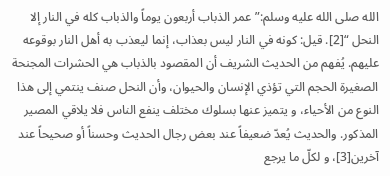الله صلى الله عليه وسلم:” عمر الذباب أربعون يوماً والذباب كله في النار إلا النحل “[2]. قيل: كونه في النار ليس بعذاب، إنما ليعذب به أهل النار بوقوعه عليهم. يُفهم من الحديث الشريف أن المقصود بالذباب هي الحشرات المجنحة الصغيرة الحجم التي تؤذي الإنسان والحيوان، وأن النحل صنف ينتمي إلى هذا النوع من الأحياء، و يتميز عنها بسلوك مختلف ينفع الناس فلا يلاقي المصير المذكور. والحديث يُعدّ ضعيفاً عند بعض رجال الحديث وحسناً أو صحيحاً عند آخرين[3]، و لكلّ ما يرجع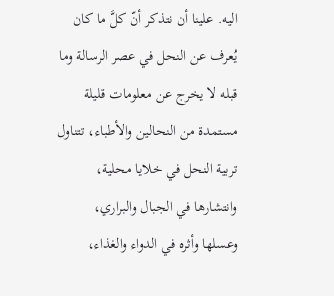اليه. علينا أن نتذكر أنّ كلَّ ما كان يُعرف عن النحل في عصر الرسالة وما قبله لا يخرج عن معلومات قليلة مستمدة من النحالين والأطباء، تتناول تربية النحل في خلايا محلية، وانتشارها في الجبال والبراري، وعسلها وأثره في الدواء والغذاء،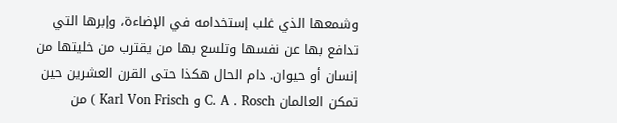وشمعها الذي غلب إستخدامه في الإضاءة، وإبرها التي تدافع بها عن نفسها وتلسع بها من يقترب من خليتها من إنسان أو حيوان. دام الحال هكذا حتى القرن العشرين حين تمكن العالمان C. A . Rosch و Karl Von Frisch ) من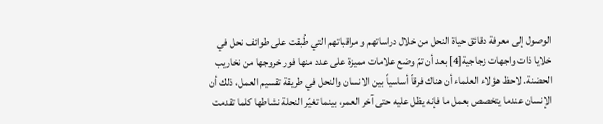الوصول إلى معرفة دقائق حياة النحل من خلال دراساتهم و مراقباتهم التي طُبقت على طوائف نحل في خلايا ذات واجهات زجاجية[4] بعد أن تمّ وضع علامات مميزة على عدد منها فور خروجها من نخاريب الحضنة. لاحظ هؤلاء العلماء أن هناك فرقاّ أساسياً بين الانسان والنحل في طريقة تقسيم العمل، ذلك أن الإنسان عندما يتخصص بعمل ما فإنه يظل عليه حتى آخر العمر، بينما تغيّر النحلة نشاطها كلما تقدمت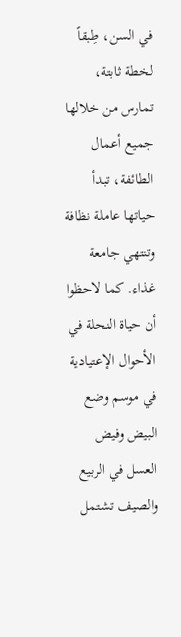في السن، طِبقاً لخطة ثابتة، تمارس من خلالها جميع أعمال الطائفة، تبدأ حياتها عاملة نظافة وتنتهي جامعة غذاء. كما لاحظوا أن حياة النحلة في الأحوال الإعتيادية في موسم وضع البيض وفيض العسل في الربيع والصيف تشتمل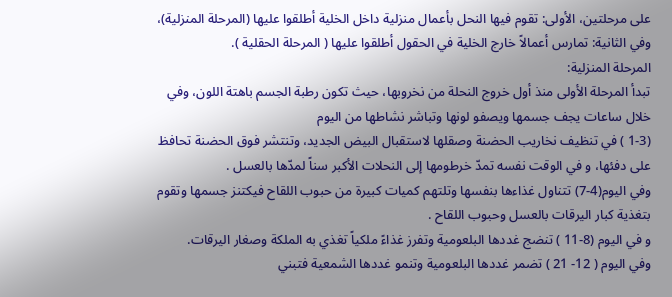على مرحلتين، الأولى: تقوم فيها النحل بأعمال منزلية داخل الخلية أطلقوا عليها (المرحلة المنزلية)، وفي الثانية: تمارس أعمالاً خارج الخلية في الحقول أطلقوا عليها ( المرحلة الحقلية ).
المرحلة المنزلية:
تبدأ المرحلة الأولى منذ أول خروج النحلة من نخروبها، حيث تكون رطبة الجسم باهتة اللون، وفي خلال ساعات يجف جسمها ويصفو لونها وتباشر نشاطها من اليوم
(1-3 ) في تنظيف نخاريب الحضنة وصقلها لاستقبال البيض الجديد، وتنتشر فوق الحضنة تحافظ على دفئها، و في الوقت نفسه تمدّ خرطومها إلى النحلات الأكبر سناً لمدّها بالعسل .
وفي اليوم(4-7) تتناول غذاءها بنفسها وتلتهم كميات كبيرة من حبوب اللقاح فيكتنز جسمها وتقوم بتغذية كبار اليرقات بالعسل وحبوب اللقاح .
و في اليوم (8-11 ) تنضج غددها البلعومية وتفرز غذاءً ملكياً تغذي به الملكة وصغار اليرقات.
وفي اليوم ( 12- 21 ) تضمر غددها البلعومية وتنمو غددها الشمعية فتبني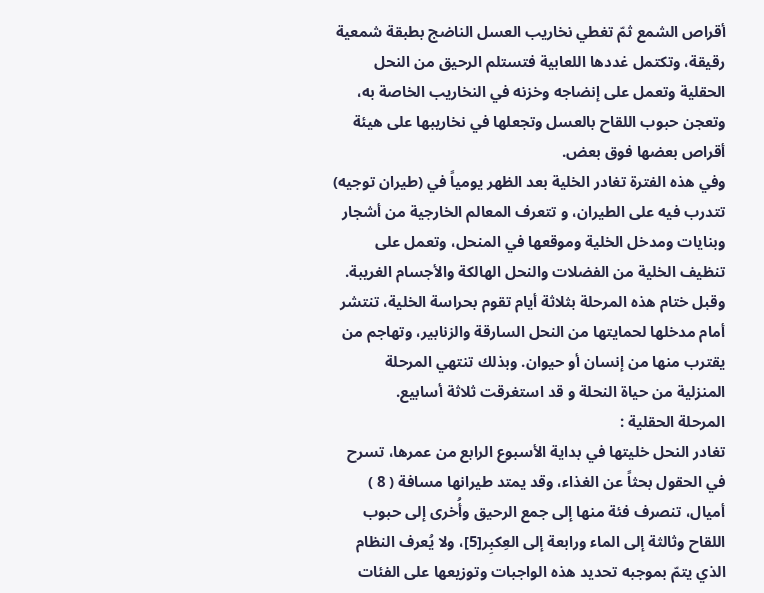أقراص الشمع ثمّ تغطي نخاريب العسل الناضج بطبقة شمعية رقيقة، وتكتمل غددها اللعابية فتستلم الرحيق من النحل الحقلية وتعمل على إنضاجه وخزنه في النخاريب الخاصة به، وتعجن حبوب اللقاح بالعسل وتجعلها في نخاريبها على هيئة أقراص بعضها فوق بعض.
وفي هذه الفترة تغادر الخلية بعد الظهر يومياً في (طيران توجيه) تتدرب فيه على الطيران، و تتعرف المعالم الخارجية من أشجار وبنايات ومدخل الخلية وموقعها في المنحل، وتعمل على تنظيف الخلية من الفضلات والنحل الهالكة والأجسام الغريبة. وقبل ختام هذه المرحلة بثلاثة أيام تقوم بحراسة الخلية، تنتشر أمام مدخلها لحمايتها من النحل السارقة والزنابير، وتهاجم من يقترب منها من إنسان أو حيوان. وبذلك تنتهي المرحلة المنزلية من حياة النحلة و قد استغرقت ثلاثة أسابيع.
المرحلة الحقلية :
تغادر النحل خليتها في بداية الأسبوع الرابع من عمرها، تسرح في الحقول بحثاً عن الغذاء، وقد يمتد طيرانها مسافة ( 8 ) أميال، تنصرف فئة منها إلى جمع الرحيق وأُخرى إلى حبوب اللقاح وثالثة إلى الماء ورابعة إلى العِكبِر[5]، ولا يُعرف النظام الذي يتمّ بموجبه تحديد هذه الواجبات وتوزيعها على الفئات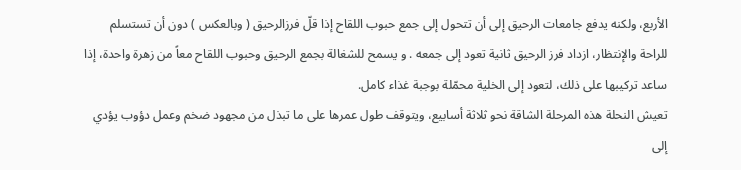الأربع، ولكنه يدفع جامعات الرحيق إلى أن تتحول إلى جمع حبوب اللقاح إذا قلّ فرزالرحيق ( وبالعكس ) دون أن تستسلم للراحة والإنتظار، ازداد فرز الرحيق ثانية تعود إلى جمعه . و يسمح للشغالة بجمع الرحيق وحبوب اللقاح معاً من زهرة واحدة، إذا ساعد تركيبها على ذلك، لتعود إلى الخلية محمّلة بوجبة غذاء كامل.
تعيش النحلة هذه المرحلة الشاقة نحو ثلاثة أسابيع، ويتوقف طول عمرها على ما تبذل من مجهود ضخم وعمل دؤوب يؤدي إلى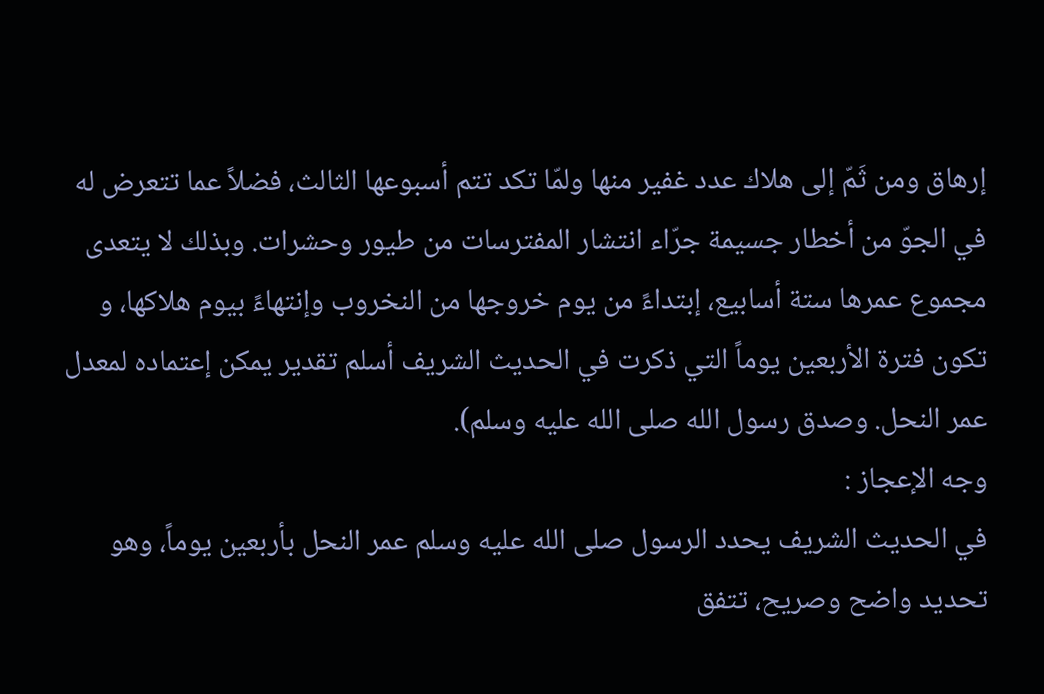إرهاق ومن ثَمّ إلى هلاك عدد غفير منها ولمّا تكد تتم أسبوعها الثالث، فضلاً عما تتعرض له في الجوّ من أخطار جسيمة جرّاء انتشار المفترسات من طيور وحشرات. وبذلك لا يتعدى مجموع عمرها ستة أسابيع، إبتداءً من يوم خروجها من النخروب وإنتهاءً بيوم هلاكها، و تكون فترة الأربعين يوماً التي ذكرت في الحديث الشريف أسلم تقدير يمكن إعتماده لمعدل عمر النحل. وصدق رسول الله صلى الله عليه وسلم).
وجه الإعجاز :
في الحديث الشريف يحدد الرسول صلى الله عليه وسلم عمر النحل بأربعين يوماً، وهو تحديد واضح وصريح، تتفق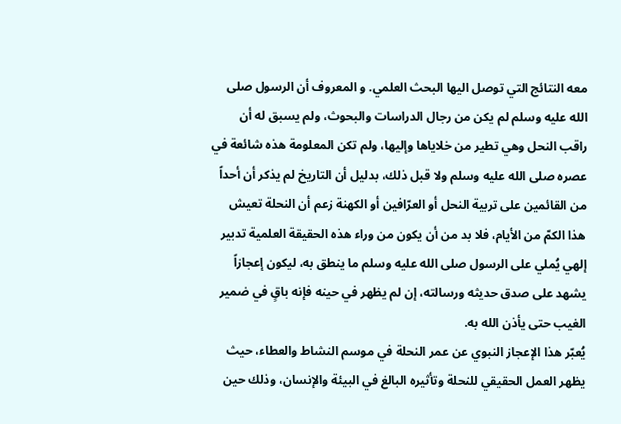معه النتائج التي توصل اليها البحث العلمي. و المعروف أن الرسول صلى الله عليه وسلم لم يكن من رجال الدراسات والبحوث، ولم يسبق له أن راقب النحل وهي تطير من خلاياها وإليها، ولم تكن المعلومة هذه شائعة في عصره صلى الله عليه وسلم ولا قبل ذلك، بدليل أن التاريخ لم يذكر أن أحداً من القائمين على تربية النحل أو العرّافين أو الكهنة زعم أن النحلة تعيش هذا الكمّ من الأيام، فلا بد من أن يكون من وراء هذه الحقيقة العلمية تدبير إلهي يُملي على الرسول صلى الله عليه وسلم ما ينطق به، ليكون إعجازاً يشهد على صدق حديثه ورسالته، إن لم يظهر في حينه فإنه باقٍ في ضمير الغيب حتى يأذن الله به.
يُعبّر هذا الإعجاز النبوي عن عمر النحلة في موسم النشاط والعطاء، حيث يظهر العمل الحقيقي للنحلة وتأثيره البالغ في البيئة والإنسان، وذلك حين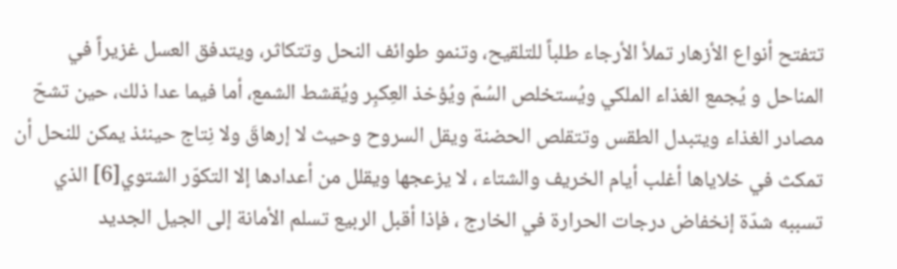تتفتح أنواع الأزهار تملأ الأرجاء طلباً للتلقيح، وتنمو طوائف النحل وتتكاثر، ويتدفق العسل غزيراً في المناحل و يُجمع الغذاء الملكي ويُستخلص السُمّ ويُؤخذ العِكبِر ويُقشط الشمع، أما فيما عدا ذلك، حين تشحّ مصادر الغذاء ويتبدل الطقس وتتقلص الحضنة ويقل السروح وحيث لا إرهاقَ ولا نِتاج حينئذ يمكن للنحل أن تمكث في خلاياها أغلب أيام الخريف والشتاء ، لا يزعجها ويقلل من أعدادها إلا التكوّر الشتوي[6] الذي تسببه شدّة إنخفاض درجات الحرارة في الخارج ، فإذا أقبل الربيع تسلم الأمانة إلى الجيل الجديد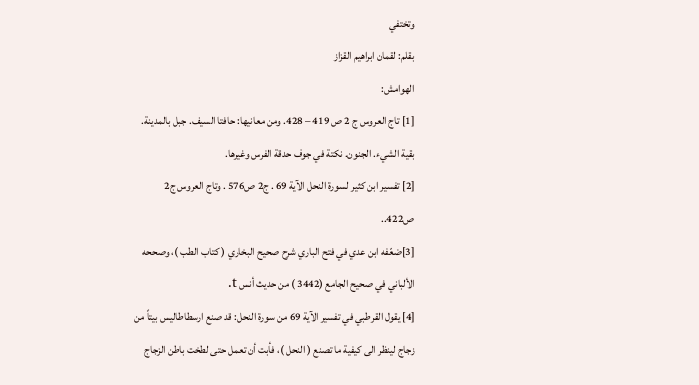وتختفي
بقلم: لقمان ابراهيم القزاز
الهوامش:
[1] تاج العروس ج 2 ص 419 – 428. ومن معانيها: حافتا السيف. جبل بالمدينة. بقية الشيء. الجنون. نكتة في جوف حدقة الفرس وغيرها.
[2] تفسير ابن كثير لسورة النحل الآية 69 . ج2 ص576 . وتاج العروس ج2 ص422..
[3]ضعّفه ابن عدي في فتح الباري شرح صحيح البخاري ( كتاب الطب )، وصححه الألباني في صحيح الجامع (3442 ) من حديث أنس t.
[4] يقول القرطبي في تفسير الآية 69 من سورة النحل: قد صنع ارسطاطاليس بيتاً من زجاج لينظر الى كيفية ما تصنع ( النحل )، فأبت أن تعمل حتى لطخت باطن الزجاج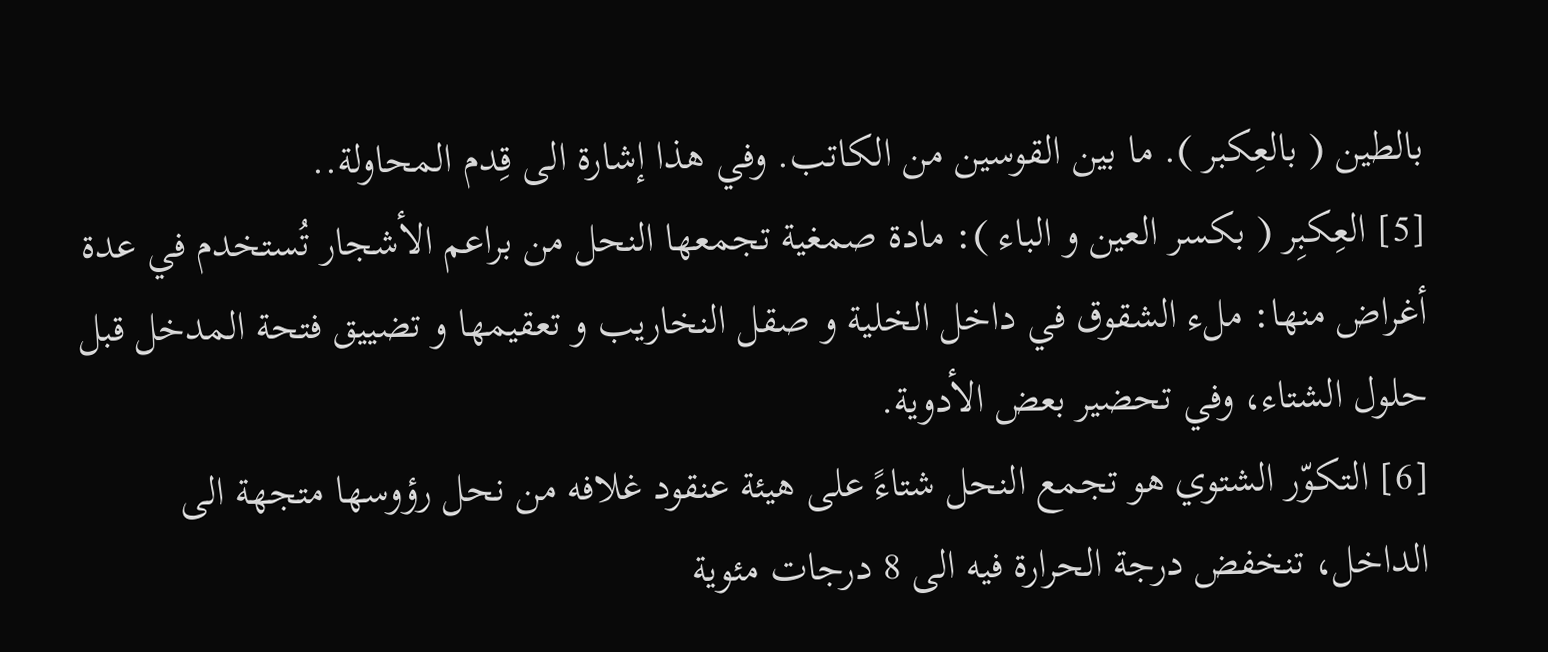بالطين ( بالعِكبر ). ما بين القوسين من الكاتب. وفي هذا إشارة الى قِدم المحاولة..
[5] العِكبِر ( بكسر العين و الباء ): مادة صمغية تجمعها النحل من براعم الأشجار تُستخدم في عدة أغراض منها: ملء الشقوق في داخل الخلية و صقل النخاريب و تعقيمها و تضييق فتحة المدخل قبل حلول الشتاء، وفي تحضير بعض الأدوية.
[6] التكوّر الشتوي هو تجمع النحل شتاءً على هيئة عنقود غلافه من نحل رؤوسها متجهة الى الداخل، تنخفض درجة الحرارة فيه الى 8 درجات مئوية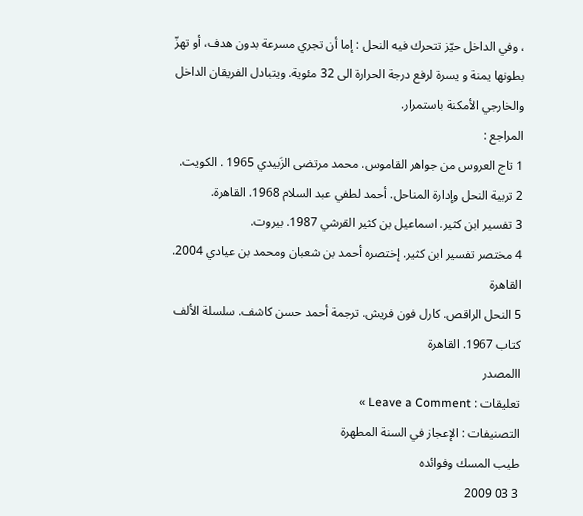، وفي الداخل حيّز تتحرك فيه النحل : إما أن تجري مسرعة بدون هدف، أو تهزّ بطونها يمنة و يسرة لرفع درجة الحرارة الى 32 مئوية. ويتبادل الفريقان الداخل والخارجي الأمكنة باستمرار.
المراجع :
1 تاج العروس من جواهر القاموس. محمد مرتضى الزَبيدي 1965 . الكويت.
2 تربية النحل وإدارة المناحل. أحمد لطفي عبد السلام 1968. القاهرة.
3 تفسير ابن كثير. اسماعيل بن كثير القرشي 1987. بيروت.
4 مختصر تفسير ابن كثير. إختصره أحمد بن شعبان ومحمد بن عيادي 2004. القاهرة
5 النحل الراقص. كارل فون فريش. ترجمة أحمد حسن كاشف. سلسلة الألف كتاب 1967. القاهرة
االمصدر
تعليقات : Leave a Comment »
التصنيفات : الإعجاز في السنة المطهرة
طيب المسك وفوائده
3 03 2009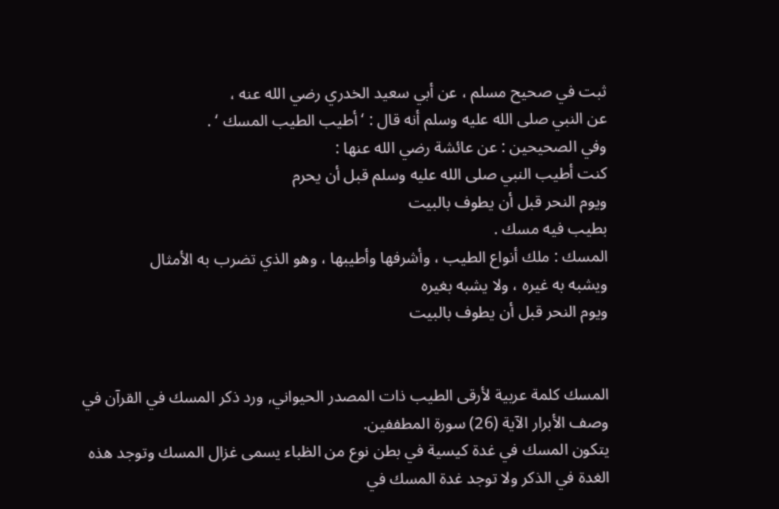ثبت في صحيح مسلم ، عن أبي سعيد الخدري رضي الله عنه ،
عن النبي صلى الله عليه وسلم أنه قال : ‘ أطيب الطيب المسك ‘ .
وفي الصحيحين : عن عائشة رضي الله عنها :
كنت أطيب النبي صلى الله عليه وسلم قبل أن يحرم
ويوم النحر قبل أن يطوف بالبيت
بطيب فيه مسك .
المسك : ملك أنواع الطيب ، وأشرفها وأطيبها ، وهو الذي تضرب به الأمثال
ويشبه به غيره ، ولا يشبه بغيره
ويوم النحر قبل أن يطوف بالبيت


المسك كلمة عربية لأرقى الطيب ذات المصدر الحيواني, ورد ذكر المسك في القرآن في وصف الأبرار الآية (26) سورة المطففين.
يتكون المسك في غدة كيسية في بطن نوع من الظباء يسمى غزال المسك وتوجد هذه الغدة في الذكر ولا توجد غدة المسك في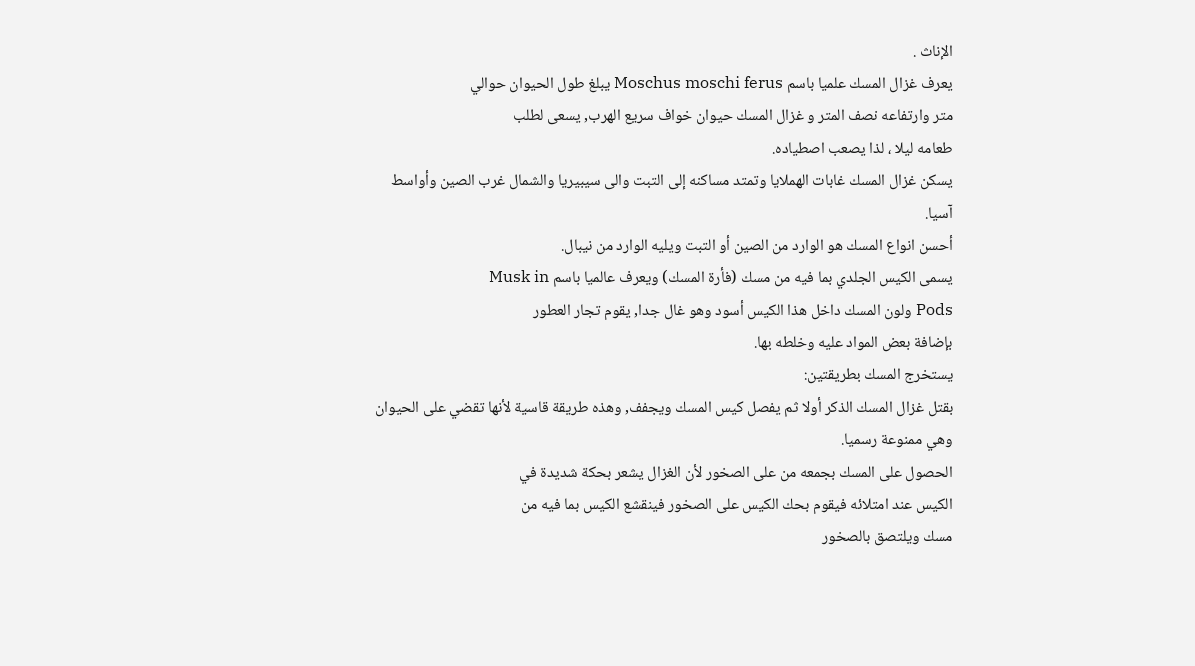الإناث .
يعرف غزال المسك علميا باسم Moschus moschi ferus يبلغ طول الحيوان حوالي
متر وارتفاعه نصف المتر و غزال المسك حيوان خواف سريع الهرب, يسعى لطلب
طعامه ليلا ، لذا يصعب اصطياده.
يسكن غزال المسك غابات الهملايا وتمتد مساكنه إلى التبت والى سيبيريا والشمال غرب الصين وأواسط آسيا.
أحسن انواع المسك هو الوارد من الصين أو التبت ويليه الوارد من نيبال.
يسمى الكيس الجلدي بما فيه من مسك (فأرة المسك) ويعرف عالميا باسم Musk in
Pods ولون المسك داخل هذا الكيس أسود وهو غال جدا, يقوم تجار العطور
بإضافة بعض المواد عليه وخلطه بها.
يستخرج المسك بطريقتين:
بقتل غزال المسك الذكر أولا ثم يفصل كيس المسك ويجفف, وهذه طريقة قاسية لأنها تقضي على الحيوان وهي ممنوعة رسميا.
الحصول على المسك بجمعه من على الصخور لأن الغزال يشعر بحكة شديدة في
الكيس عند امتلائه فيقوم بحك الكيس على الصخور فينقشع الكيس بما فيه من
مسك ويلتصق بالصخور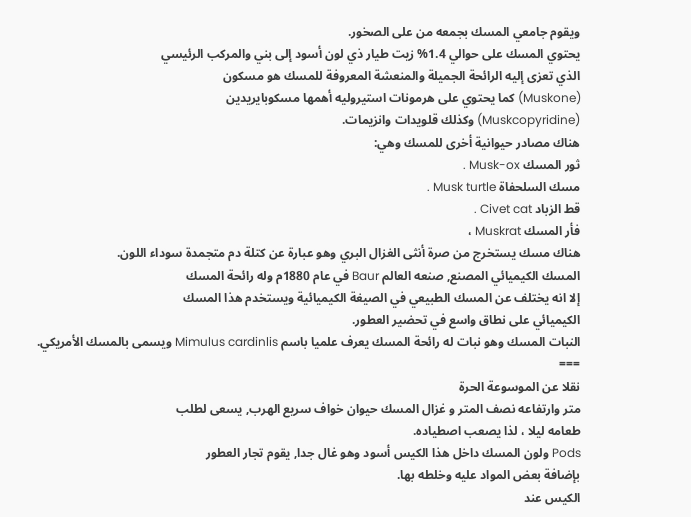ويقوم جامعي المسك بجمعه من على الصخور.
يحتوي المسك على حوالي 1.4% زيت طيار ذي لون أسود إلى بني والمركب الرئيسي
الذي تعزى إليه الرائحة الجميلة والمنعشة المعروفة للمسك هو مسكون
(Muskone) كما يحتوي على هرمونات استيروليه أهمها مسكوبايريدين
(Muskcopyridine) وكذلك قلويدات وانزيمات.
هناك مصادر حيوانية أخرى للمسك وهي:
ثور المسك Musk-ox .
مسك السلحفاة Musk turtle .
قط الزباد Civet cat .
فأر المسك Muskrat ،
هناك مسك يستخرج من صرة أنثى الغزال البري وهو عبارة عن كتلة دم متجمدة سوداء اللون.
المسك الكيميائي المصنع, صنعه العالم Baur في عام 1880م وله رائحة المسك
إلا انه يختلف عن المسك الطبيعي في الصيغة الكيميائية ويستخدم هذا المسك
الكيميائي على نطاق واسع في تحضير العطور.
النبات المسك وهو نبات له رائحة المسك يعرف علميا باسم Mimulus cardinlis ويسمى بالمسك الأمريكي.
===
نقلا عن الموسوعة الحرة
متر وارتفاعه نصف المتر و غزال المسك حيوان خواف سريع الهرب, يسعى لطلب
طعامه ليلا ، لذا يصعب اصطياده.
Pods ولون المسك داخل هذا الكيس أسود وهو غال جدا, يقوم تجار العطور
بإضافة بعض المواد عليه وخلطه بها.
الكيس عند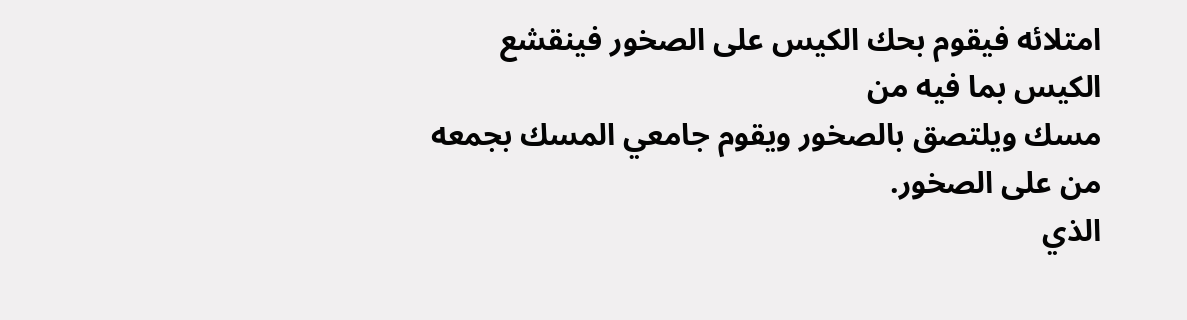امتلائه فيقوم بحك الكيس على الصخور فينقشع الكيس بما فيه من
مسك ويلتصق بالصخور ويقوم جامعي المسك بجمعه من على الصخور.
الذي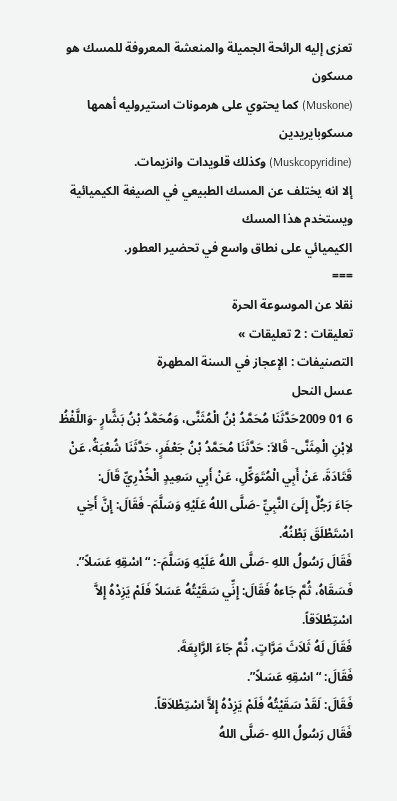تعزى إليه الرائحة الجميلة والمنعشة المعروفة للمسك هو مسكون
(Muskone) كما يحتوي على هرمونات استيروليه أهمها مسكوبايريدين
(Muskcopyridine) وكذلك قلويدات وانزيمات.
إلا انه يختلف عن المسك الطبيعي في الصيغة الكيميائية ويستخدم هذا المسك
الكيميائي على نطاق واسع في تحضير العطور.
===
نقلا عن الموسوعة الحرة
تعليقات : 2 تعليقات »
التصنيفات : الإعجاز في السنة المطهرة
عسل النحل
6 01 2009حَدَّثَنَا مُحَمَّدُ بْنُ الْمُثَنَّى، وَمُحَمَّدُ بْنُ بَشَّارٍ -وَاللَّفْظُ لاِبْنِ الْمِثَنَّى- قَالاَ: حَدَّثَنَا مُحَمَّدُ بْنُ جَعْفَرٍ، حَدَّثَنَا شُعْبَةُ، عَنْ قَتَادَةَ، عَنْ أَبِي الْمُتَوَكِّلِ، عَنْ أَبِي سَعِيدٍ الْخُدْرِيِّ قَالَ:
جَاءَ رَجُلٌ إِلَىَ النَّبِيِّ -صَلَّى اللهُ عَلَيْهِ وَسَلَّمَ- فَقَالَ: إِنَّ أَخِي اسْتَطْلَقَ بَطْنُهُ.
فَقَالَ رَسُولُ اللهِ -صَلَّى اللهُ عَلَيْهِ وَسَلَّمَ-: “اسْقِهِ عَسَلاً”.
فَسَقَاهُ، ثُمَّ جَاءهُ فَقَالَ: إِنِّي سَقَيْتُهُ عَسَلاً فَلَمْ يَزِدْهُ إِلاَّ اسْتِطْلاَقاً.
فَقَالَ لَهُ ثَلاَثَ مَرَّاتٍ، ثُمَّ جَاءَ الرَّابِعَةَ.
فَقَالَ: “اسْقِهِ عَسَلاً”.
فَقَالَ: لَقَدْ سَقَيْتُهُ فَلَمْ يَزِدْهُ إِلاَّ اسْتِطْلاَقاً.
فَقَال رَسُولُ اللهِ -صَلَّى اللهُ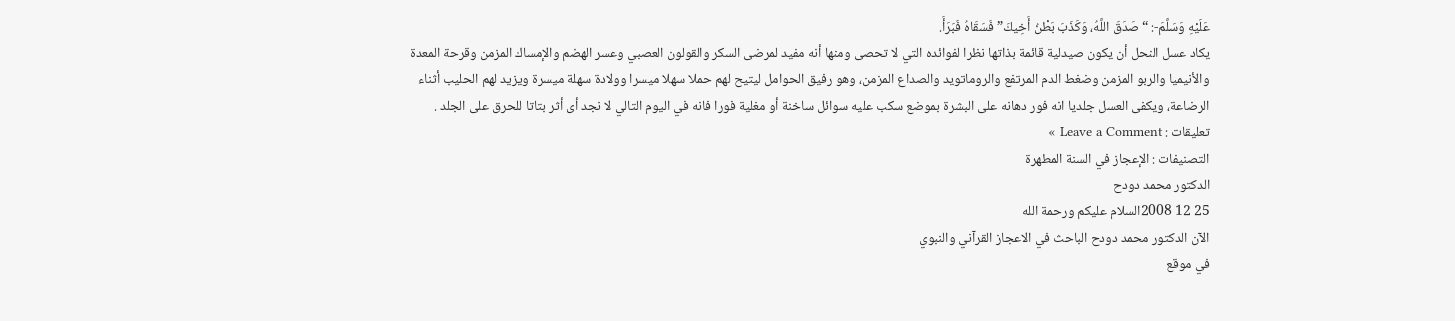عَلَيْهِ وَسَلَّمَ-: “صَدَقَ اللَّهُ، وَكَذَبَ بَطْنُ أَخِيكَ” فَسَقَاهُ فَبَرَأَ.
يكاد عسل النحل أن يكون صيدلية قائمة بذاتها نظرا لفوائده التي لا تحصى ومنها أنه مفيد لمرضى السكر والقولون العصبي وعسر الهضم والإمساك المزمن وقرحة المعدة والأنيميا والربو المزمن وضغط الدم المرتفع والروماتويد والصداع المزمن، وهو رفيق الحوامل ليتيح لهم حملا سهلا ميسرا وولادة سهلة ميسرة ويزيد لهم الحليب أثناء الرضاعة، ويكفى العسل جلديا انه فور دهانه على البشرة بموضع سكب عليه سوائل ساخنة أو مغلية فورا فانه في اليوم التالي لا نجد أى أثر بتاتا للحرق على الجلد .
تعليقات : Leave a Comment »
التصنيفات : الإعجاز في السنة المطهرة
الدكتور محمد دودح
25 12 2008السلام عليكم ورحمة الله
الآن الدكتور محمد دودح الباحث في الاعجاز القرآني والنبوي
في موقع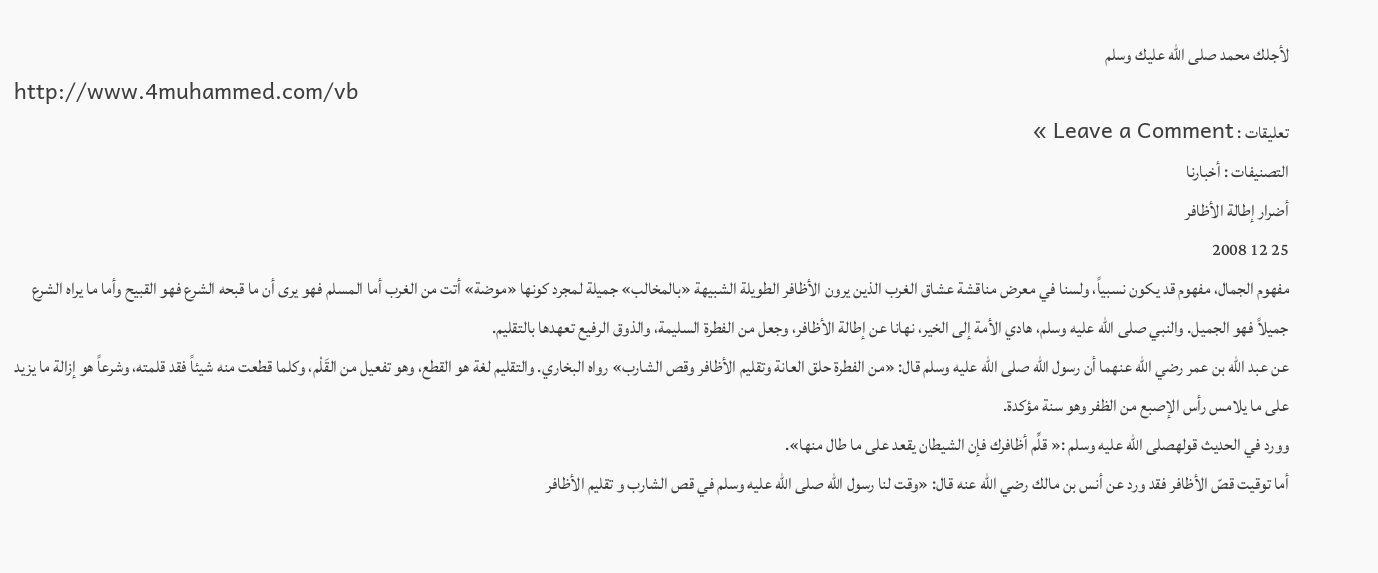لأجلك محمد صلى الله عليك وسلم
http://www.4muhammed.com/vb
تعليقات : Leave a Comment »
التصنيفات : أخبارنا
أضرار إطالة الأظافر
25 12 2008
مفهوم الجمال، مفهوم قد يكون نسبياً، ولسنا في معرض مناقشة عشاق الغرب الذين يرون الأظافر الطويلة الشبيهة «بالمخالب» جميلة لمجرد كونها «موضة» أتت من الغرب أما المسلم فهو يرى أن ما قبحه الشرع فهو القبيح وأما ما يراه الشرع جميلاً فهو الجميل. والنبي صلى الله عليه وسلم، هادي الأمة إلى الخير، نهانا عن إطالة الأظافر، وجعل من الفطرة السليمة، والذوق الرفيع تعهدها بالتقليم.
عن عبد الله بن عمر رضي الله عنهما أن رسول الله صلى الله عليه وسلم قال: «من الفطرة حلق العانة وتقليم الأظافر وقص الشارب» رواه البخاري. والتقليم لغة هو القطع، وهو تفعيل من القَلْم، وكلما قطعت منه شيئاً فقد قلمته، وشرعاً هو إزالة ما يزيد على ما يلامس رأس الإصبع من الظفر وهو سنة مؤكدة.
وورد في الحديث قولهصلى الله عليه وسلم :« قلِّم أظافرك فإن الشيطان يقعد على ما طال منها».
أما توقيت قصّ الأظافر فقد ورد عن أنس بن مالك رضي الله عنه قال: «وقت لنا رسول الله صلى الله عليه وسلم في قص الشارب و تقليم الأظافر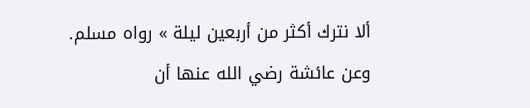ألا نترك أكثر من أربعين ليلة » رواه مسلم.
وعن عائشة رضي الله عنها أن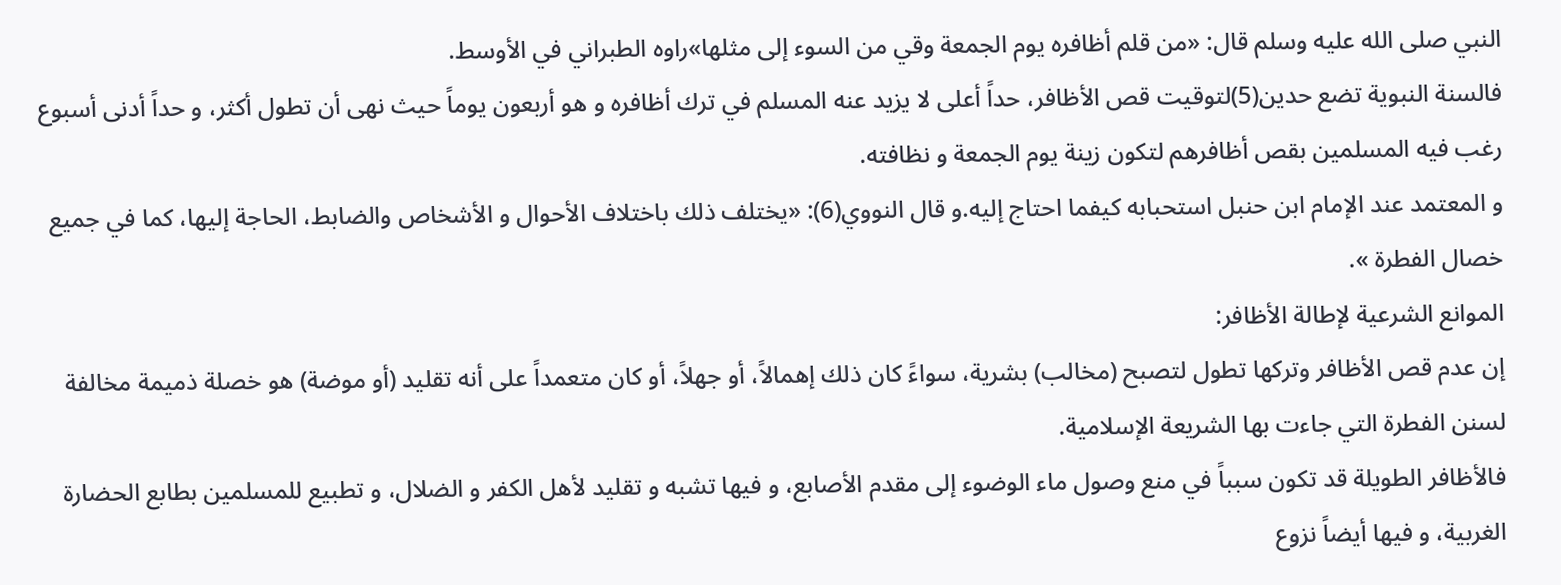النبي صلى الله عليه وسلم قال: «من قلم أظافره يوم الجمعة وقي من السوء إلى مثلها»راوه الطبراني في الأوسط.
فالسنة النبوية تضع حدين(5)لتوقيت قص الأظافر، حداً أعلى لا يزيد عنه المسلم في ترك أظافره و هو أربعون يوماً حيث نهى أن تطول أكثر، و حداً أدنى أسبوع رغب فيه المسلمين بقص أظافرهم لتكون زينة يوم الجمعة و نظافته.
و المعتمد عند الإمام ابن حنبل استحبابه كيفما احتاج إليه.و قال النووي(6): «يختلف ذلك باختلاف الأحوال و الأشخاص والضابط، الحاجة إليها، كما في جميع خصال الفطرة ».
الموانع الشرعية لإطالة الأظافر:
إن عدم قص الأظافر وتركها تطول لتصبح (مخالب) بشرية، سواءً كان ذلك إهمالاً، أو جهلاً، أو كان متعمداً على أنه تقليد (أو موضة) هو خصلة ذميمة مخالفة لسنن الفطرة التي جاءت بها الشريعة الإسلامية.
فالأظافر الطويلة قد تكون سبباً في منع وصول ماء الوضوء إلى مقدم الأصابع، و فيها تشبه و تقليد لأهل الكفر و الضلال، و تطبيع للمسلمين بطابع الحضارة الغربية، و فيها أيضاً نزوع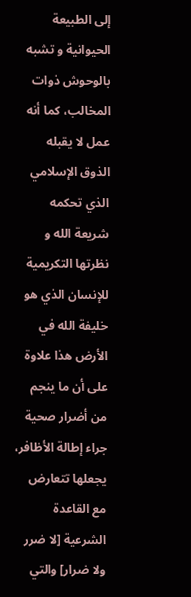إلى الطبيعة الحيوانية و تشبه بالوحوش ذوات المخالب، كما أنه عمل لا يقبله الذوق الإسلامي الذي تحكمه شريعة الله و نظرتها التكريمية للإنسان الذي هو خليفة الله في الأرض هذا علاوة على أن ما ينجم من أضرار صحية جراء إطالة الأظافر، يجعلها تتعارض مع القاعدة الشرعية [لا ضرر ولا ضرار] والتي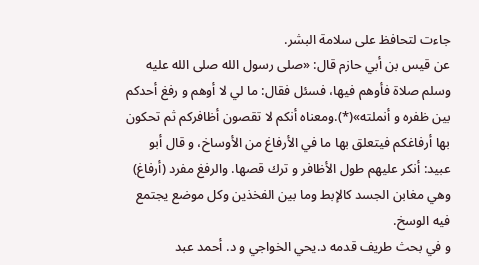جاءت لتحافظ على سلامة البشر.
عن قيس بن أبي حازم قال: «صلى رسول الله صلى الله عليه وسلم صلاة فأوهم فيها، فسئل فقال: ما لي لا أوهم و رفغ أحدكم بين ظفره و أنملته»(*).ومعناه أنكم لا تقصون أظافركم ثم تحكون بها أرفاغكم فيتعلق بها ما في الأرفاغ من الأوساخ، و قال أبو عبيد: أنكر عليهم طول الأظافر و ترك قصها. والرفغ مفرد (أرفاغ) وهي مغابن الجسد كالإبط وما بين الفخذين وكل موضع يجتمع فيه الوسخ.
و في بحث طريف قدمه د.يحي الخواجي و د. أحمد عبد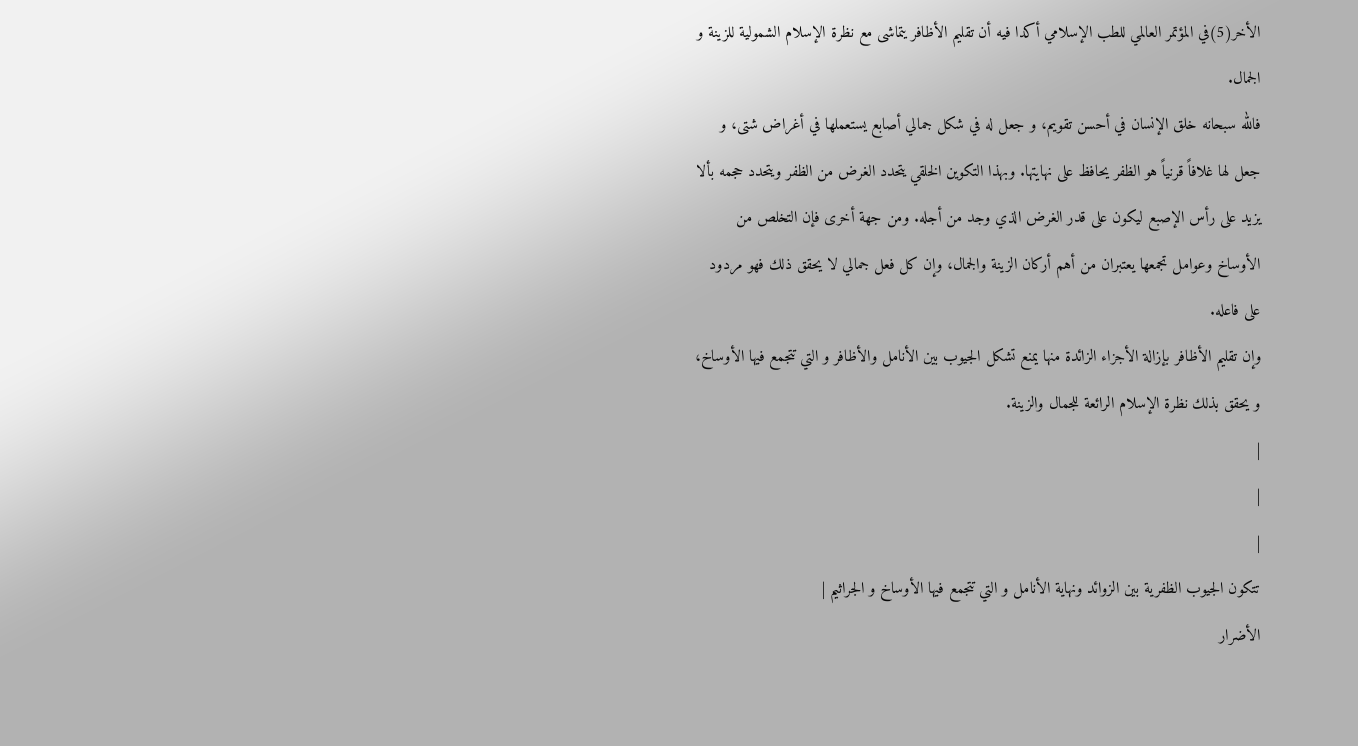الأخر(5)في المؤتمر العالمي للطب الإسلامي أكدا فيه أن تقليم الأظافر يتماشى مع نظرة الإسلام الشمولية للزينة و الجمال.
فالله سبحانه خلق الإنسان في أحسن تقويم، و جعل له في شكل جمالي أصابع يستعملها في أغراض شتى، و جعل لها غلافاً قرنياً هو الظفر يحافظ على نهايتها. وبهذا التكوين الخلقي يتحدد الغرض من الظفر ويتحدد حجمه بألا يزيد على رأس الإصبع ليكون على قدر الغرض الذي وجد من أجله. ومن جهة أخرى فإن التخلص من الأوساخ وعوامل تجمعها يعتبران من أهم أركان الزينة والجمال، وإن كل فعل جمالي لا يحقق ذلك فهو مردود على فاعله.
وإن تقليم الأظافر بإزالة الأجزاء الزائدة منها يمنع تشكل الجيوب بين الأنامل والأظافر و التي تتجمع فيها الأوساخ، و يحقق بذلك نظرة الإسلام الرائعة للجمال والزينة.
|
|
|
تتكون الجيوب الظفرية بين الزوائد ونهاية الأنامل و التي تتجمع فيها الأوساخ و الجراثيم |
الأضرار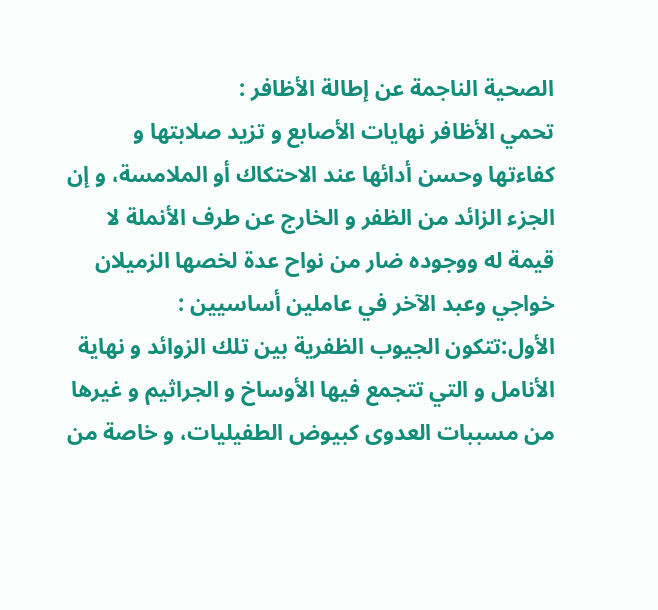الصحية الناجمة عن إطالة الأظافر :
تحمي الأظافر نهايات الأصابع و تزيد صلابتها و كفاءتها وحسن أدائها عند الاحتكاك أو الملامسة، و إن الجزء الزائد من الظفر و الخارج عن طرف الأنملة لا قيمة له ووجوده ضار من نواح عدة لخصها الزميلان خواجي وعبد الآخر في عاملين أساسيين :
الأول:تتكون الجيوب الظفرية بين تلك الزوائد و نهاية الأنامل و التي تتجمع فيها الأوساخ و الجراثيم و غيرها من مسببات العدوى كبيوض الطفيليات، و خاصة من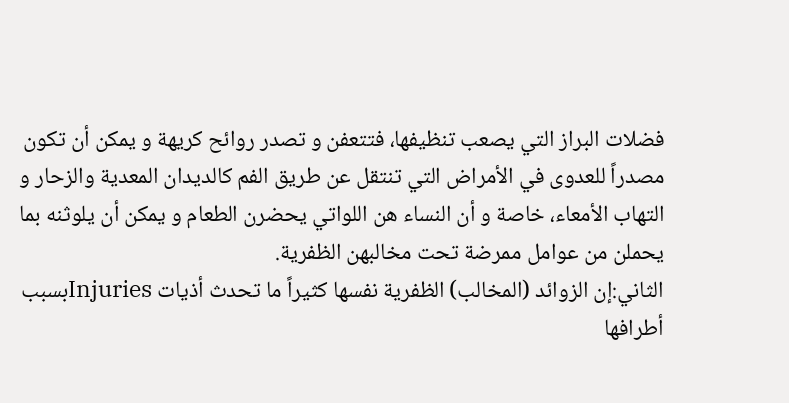فضلات البراز التي يصعب تنظيفها، فتتعفن و تصدر روائح كريهة و يمكن أن تكون مصدراً للعدوى في الأمراض التي تنتقل عن طريق الفم كالديدان المعدية والزحار و التهاب الأمعاء، خاصة و أن النساء هن اللواتي يحضرن الطعام و يمكن أن يلوثنه بما يحملن من عوامل ممرضة تحت مخالبهن الظفرية.
الثاني:إن الزوائد (المخالب) الظفرية نفسها كثيراً ما تحدث أذيات Injuriesبسبب أطرافها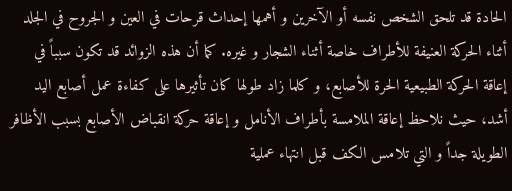الحادة قد تلحق الشخص نفسه أو الآخرين و أهمها إحداث قرحات في العين و الجروح في الجلد أثناء الحركة العنيفة للأطراف خاصة أثناء الشجار و غيره. كما أن هذه الزوائد قد تكون سبباً في إعاقة الحركة الطبيعية الحرة للأصابع، و كلما زاد طولها كان تأثيرها على كفاءة عمل أصابع اليد أشد، حيث نلاحظ إعاقة الملامسة بأطراف الأنامل و إعاقة حركة انقباض الأصابع بسبب الأظافر الطويلة جداً و التي تلامس الكف قبل انتهاء عملية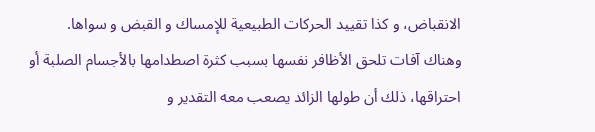الانقباض، و كذا تقييد الحركات الطبيعية للإمساك و القبض و سواها.
وهناك آفات تلحق الأظافر نفسها بسبب كثرة اصطدامها بالأجسام الصلبة أو احتراقها، ذلك أن طولها الزائد يصعب معه التقدير و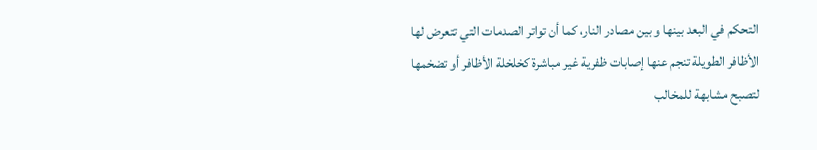التحكم في البعد بينها و بين مصادر النار، كما أن تواتر الصدمات التي تتعرض لها الأظافر الطويلة تنجم عنها إصابات ظفرية غير مباشرة كخلخلة الأظافر أو تضخمها لتصبح مشابهة للمخالب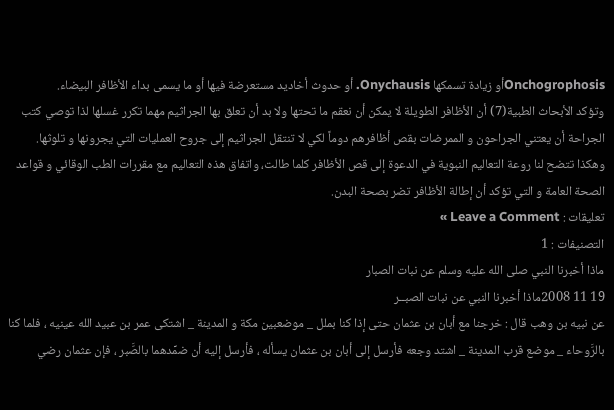Onchogrophosisأو زيادة تسمكها Onychausis. أو حدوث أخاديد مستعرضة فيها أو ما يسمى بداء الأظافر البيضاء.
وتؤكد الأبحاث الطبية(7) أن الأظافر الطويلة لا يمكن أن نعقم ما تحتها ولا بد أن تعلق بها الجراثيم مهما تكرر غسلها لذا توصي كتب الجراحة أن يعتني الجراحون و الممرضات بقص أظافرهم دوماً لكي لا تنتقل الجراثيم إلى جروح العمليات التي يجرونها و تلوثها.
وهكذا تتضح لنا روعة التعاليم النبوية في الدعوة إلى قص الأظافر كلما طالت، واتفاق هذه التعاليم مع مقررات الطب الوقائي و قواعد الصحة العامة و التي تؤكد أن إطالة الأظافر تضر بصحة البدن.
تعليقات : Leave a Comment »
التصنيفات : 1
ماذا أخبرنا النبي صلى الله عليه وسلم عن نبات الصبار
19 11 2008ماذا أخبرنا النبي عن نبات الصبــر
عن نبيه بن وهب قال : خرجنا مع أبان بن عثمان حتى إذا كنا بملل _ موضعبين مكة و المدينة _ اشتكى عمر بن عبيد الله عينيه ، فلما كنا بالرَّوحاء _ موضع قرب المدينة _ اشتد وجعه فأرسل إلى أبان بن عثمان يسأله ، فأرسل إليه أن ضمِّدهما بالصَّبر ، فإن عثمان رضي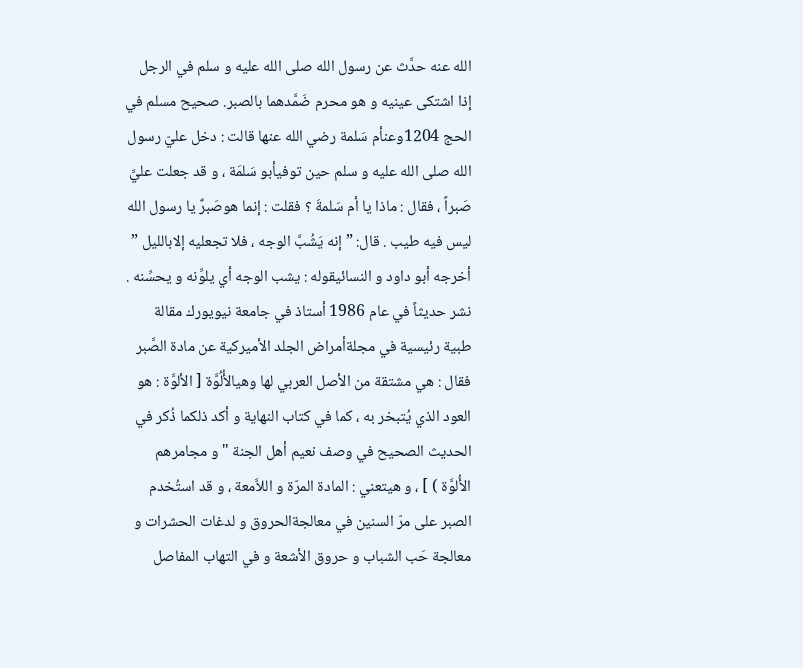الله عنه حدَّث عن رسول الله صلى الله عليه و سلم في الرجل إذا اشتكى عينيه و هو محرم ضَمَّدهما بالصبر. صحيح مسلم في الحج 1204وعنأم سَلمة رضي الله عنها قالت : دخل عليّ رسول الله صلى الله عليه و سلم حين توفيأبو سَلمَة ، و قد جعلت عليَّ صَبراً ، فقال : ماذا يا أم سَلمةَ ؟ فقلت : إنما هوصَبرٌ يا رسول الله ليس فيه طيب . قال: ” إنه يَشُبَّ الوجه ، فلا تجعليه إلابالليل ” أخرجه أبو داود و النسائيقوله : يشب الوجه أي يلوِّنه و يحسِّنه .
نشر حديثاً في عام 1986 أستاذ في جامعة نيويورك مقالة طبية رئيسية في مجلةأمراض الجلد الأميركية عن مادة الصَّبر فقال : هي مشتقة من الأصل العربي لها وهيالأُلُوَّة [ الألوَّة : هو العود الذي يُتبخر به ، كما في كتاب النهاية و أكد ذلكما ذُكر في الحديث الصحيح في وصف نعيم أهل الجنة " و مجامرهم الأُلوَّة ) ] ، و هيتعني : المادة المرّة و اللاَّمعة ، و قد استُخدم الصبر على مرّ السنين في معالجةالحروق و لدغات الحشرات و معالجة حَب الشباب و حروق الأشعة و في التهاب المفاصل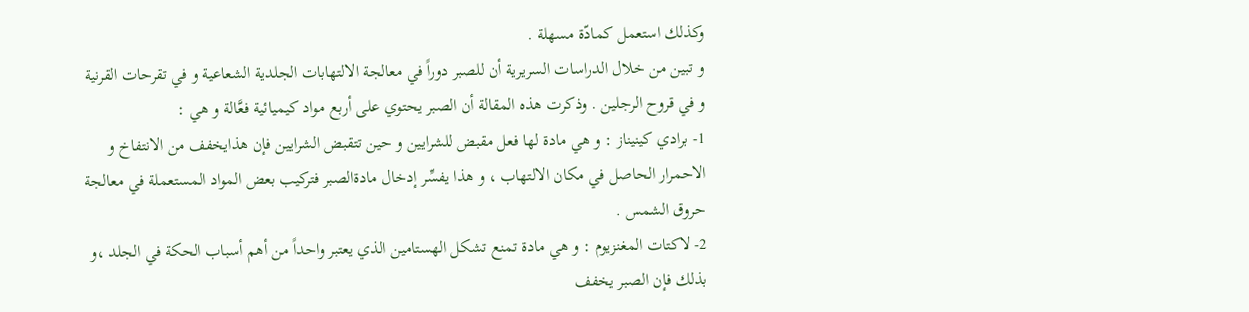وكذلك استعمل كمادّة مسهلة .
و تبين من خلال الدراسات السريرية أن للصبر دوراً في معالجة الالتهابات الجلدية الشعاعية و في تقرحات القرنية و في قروح الرجلين . وذكرت هذه المقالة أن الصبر يحتوي على أربع مواد كيميائية فعَّالة و هي :
1- برادي كينيناز : و هي مادة لها فعل مقبض للشرايين و حين تتقبض الشرايين فإن هذايخفف من الانتفاخ و الاحمرار الحاصل في مكان الالتهاب ، و هذا يفسِّر إدخال مادةالصبر فتركيب بعض المواد المستعملة في معالجة حروق الشمس .
2- لاكتات المغنزيوم : و هي مادة تمنع تشكل الهستامين الذي يعتبر واحداً من أهم أسباب الحكة في الجلد ،و بذلك فإن الصبر يخفف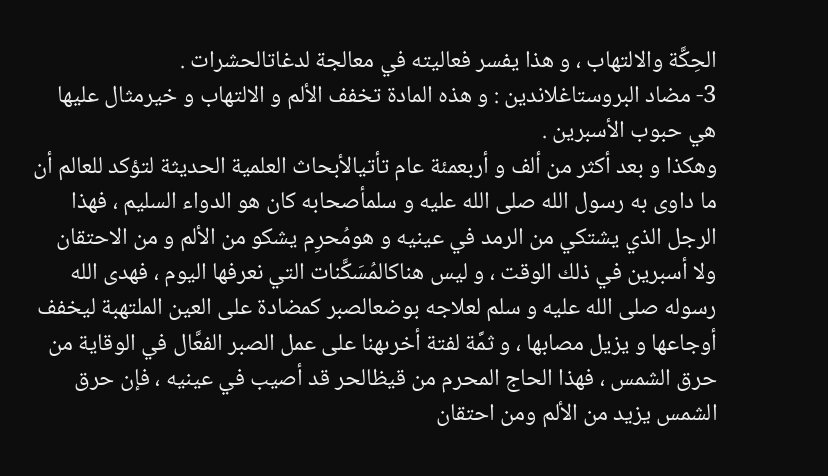الحِكَّة والالتهاب ، و هذا يفسر فعاليته في معالجة لدغاتالحشرات .
3- مضاد البروستاغلاندين : و هذه المادة تخفف الألم و الالتهاب و خيرمثال عليها هي حبوب الأسبرين .
وهكذا و بعد أكثر من ألف و أربعمئة عام تأتيالأبحاث العلمية الحديثة لتؤكد للعالم أن ما داوى به رسول الله صلى الله عليه و سلمأصحابه كان هو الدواء السليم ، فهذا الرجل الذي يشتكي من الرمد في عينيه و هومُحرِم يشكو من الألم و من الاحتقان ولا أسبرين في ذلك الوقت ، و ليس هناكالمُسَكَّنات التي نعرفها اليوم ، فهدى الله رسوله صلى الله عليه و سلم لعلاجه بوضعالصبر كمضادة على العين الملتهبة ليخفف أوجاعها و يزيل مصابها ، و ثمَّة لفتة أخرىهنا على عمل الصبر الفعَّال في الوقاية من حرق الشمس ، فهذا الحاج المحرم من قيظالحر قد أصيب في عينيه ، فإن حرق الشمس يزيد من الألم ومن احتقان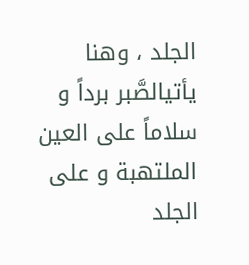الجلد ، وهنا يأتيالصَّبر برداً و سلاماً على العين الملتهبة و على الجلد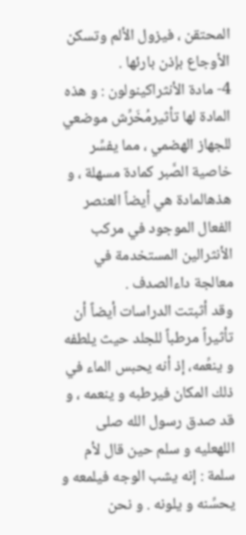المحتقن ، فيزول الألم وتسكن الأوجاع بإذن بارئها .
4- مادة الأنثراكينولون : و هذه المادة لها تأثيرمُخَرِّش موضعي للجهاز الهضمي ، مما يفسِّر خاصية الصَّبر كمادة مسهلة ، و هذهالمادة هي أيضاً العنصر الفعال الموجود في مركب الأنثرالين المستخدمة في معالجة داءالصدف .
وقد أثبتت الدراسات أيضاً أن تأثيراً مرطباً للجلد حيث يلطفه و ينعِّمه، إذ أنه يحبس الماء في ذلك المكان فيرطبه و ينعمه ، و قد صدق رسول الله صلى اللهعليه و سلم حين قال لأم سلمة : إنه يشب الوجه فيلمعه و يحسِّنه و يلونه . و نحن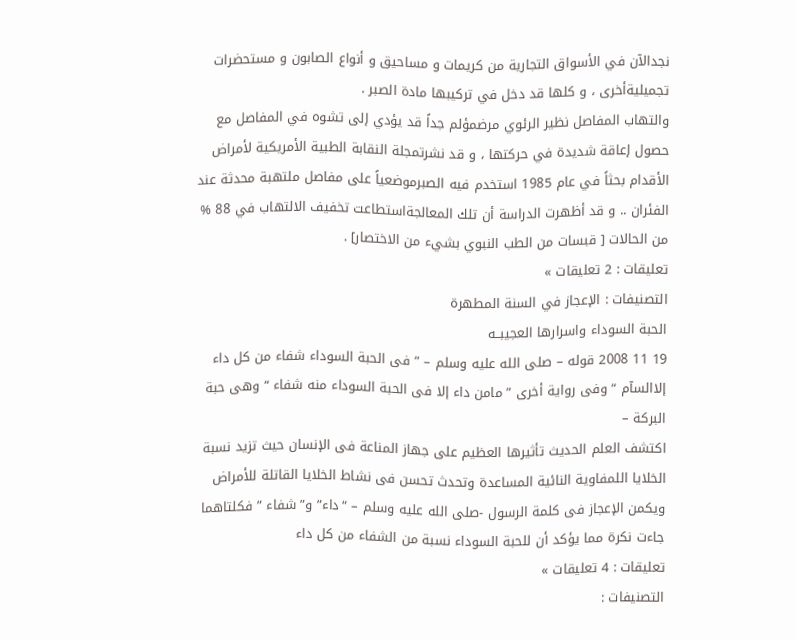نجدالآن في الأسواق التجارية من كريمات و مساحيق و أنواع الصابون و مستحضرات تجميليةأخرى ، و كلها قد دخل في تركيبها مادة الصبر .
والتهاب المفاصل نظير الرئوي مرضمؤلم جداً قد يؤدي إلى تشوه في المفاصل مع حصول إعاقة شديدة في حركتها ، و قد نشرتمجلة النقابة الطبية الأمريكية لأمراض الأقدام بحثاً في عام 1985 استخدم فيه الصبرموضعياً على مفاصل ملتهبة محدثة عند الفئران .. و قد أظهرت الدراسة أن تلك المعالجةاستطاعت تخفيف الالتهاب في 88 % من الحالات [ قبسات من الطب النبوي بشيء من الاختصار] .
تعليقات : 2 تعليقات »
التصنيفات : الإعجاز في السنة المطهرة
الحبة السوداء واسرارها العجيبــه
19 11 2008 قوله – صلى الله عليه وسلم – ” فى الحبة السوداء شفاء من كل داء إلاالسآم “ وفى رواية أخرى ” مامن داء إلا فى الحبة السوداء منه شفاء “ وهى حبة البركة –
اكتشف العلم الحديث تأثيرها العظيم على جهاز المناعة فى الإنسان حيث تزيد نسبة الخلايا اللمفاوية النائية المساعدة وتحدث تحسن فى نشاط الخلايا القاتلة للأمراض ويكمن الإعجاز فى كلمة الرسول -صلى الله عليه وسلم – “داء” و” شفاء ” فكلتاهما جاءت نكرة مما يؤكد أن للحبة السوداء نسبة من الشفاء من كل داء
تعليقات : 4 تعليقات »
التصنيفات :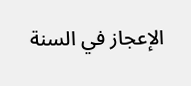الإعجاز في السنة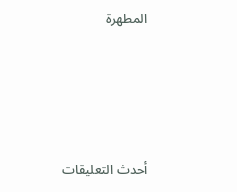المطهرة




أحدث التعليقات